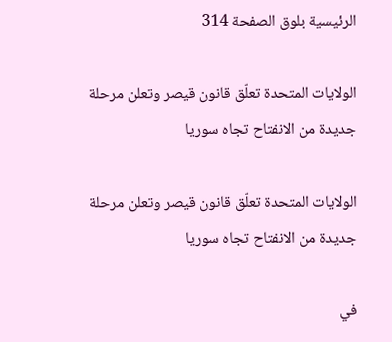الرئيسية بلوق الصفحة 314

الولايات المتحدة تعلّق قانون قيصر وتعلن مرحلة جديدة من الانفتاح تجاه سوريا

الولايات المتحدة تعلّق قانون قيصر وتعلن مرحلة جديدة من الانفتاح تجاه سوريا

في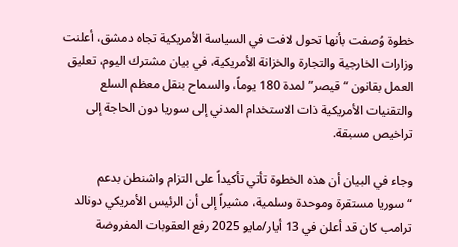خطوة وُصفت بأنها تحول لافت في السياسة الأمريكية تجاه دمشق، أعلنت وزارات الخارجية والتجارة والخزانة الأمريكية، في بيان مشترك اليوم، تعليق العمل بقانون “قيصر” لمدة 180 يوماً، والسماح بنقل معظم السلع والتقنيات الأمريكية ذات الاستخدام المدني إلى سوريا دون الحاجة إلى تراخيص مسبقة.

وجاء في البيان أن هذه الخطوة تأتي تأكيداً على التزام واشنطن بدعم “سوريا مستقرة وموحدة وسلمية، مشيراً إلى أن الرئيس الأمريكي دونالد ترامب كان قد أعلن في 13 أيار/مايو 2025 رفع العقوبات المفروضة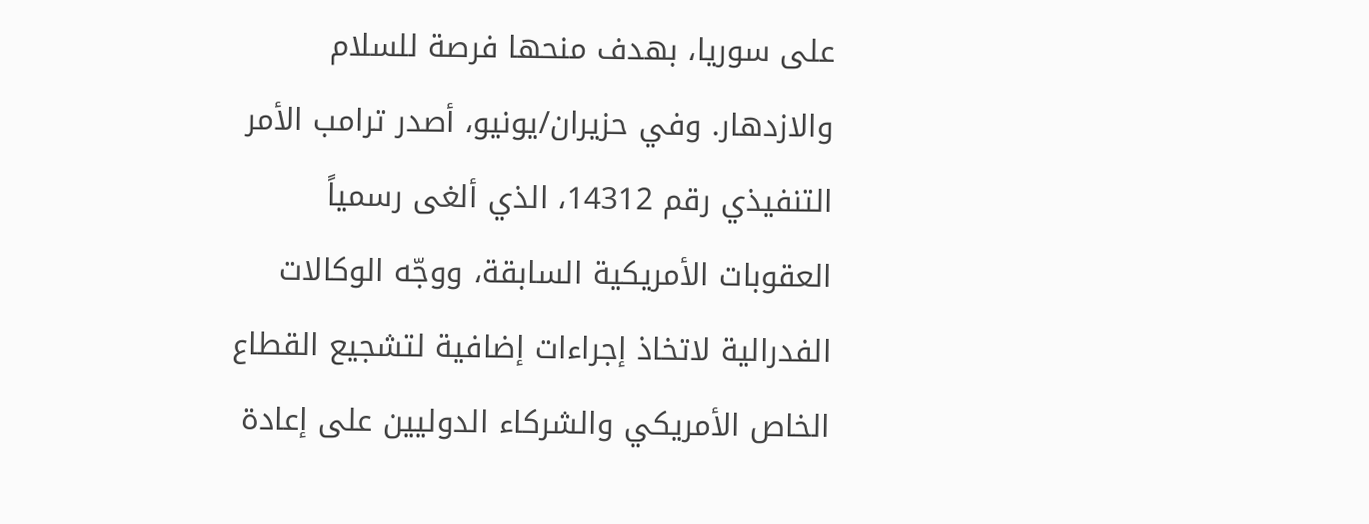على سوريا، بهدف منحها فرصة للسلام والازدهار. وفي حزيران/يونيو، أصدر ترامب الأمر التنفيذي رقم 14312، الذي ألغى رسمياً العقوبات الأمريكية السابقة، ووجّه الوكالات الفدرالية لاتخاذ إجراءات إضافية لتشجيع القطاع الخاص الأمريكي والشركاء الدوليين على إعادة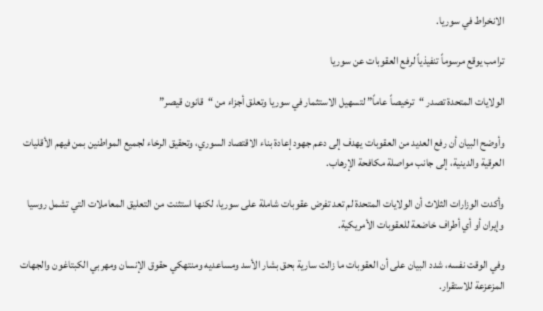الانخراط في سوريا.

ترامب يوقع مرسوماً تنفيذياً لرفع العقوبات عن سوريا

الولايات المتحدة تصدر “ترخيصاً عاماً” لتسهيل الاستثمار في سوريا وتعلق أجزاء من “قانون قيصر”

وأوضح البيان أن رفع العديد من العقوبات يهدف إلى دعم جهود إعادة بناء الاقتصاد السوري، وتحقيق الرخاء لجميع المواطنين بمن فيهم الأقليات العرقية والدينية، إلى جانب مواصلة مكافحة الإرهاب.

وأكدت الوزارات الثلاث أن الولايات المتحدة لم تعد تفرض عقوبات شاملة على سوريا، لكنها استثنت من التعليق المعاملات التي تشمل روسيا وإيران أو أي أطراف خاضعة للعقوبات الأمريكية.

وفي الوقت نفسه، شدد البيان على أن العقوبات ما زالت سارية بحق بشار الأسد ومساعديه ومنتهكي حقوق الإنسان ومهربي الكبتاغون والجهات المزعزعة للاستقرار.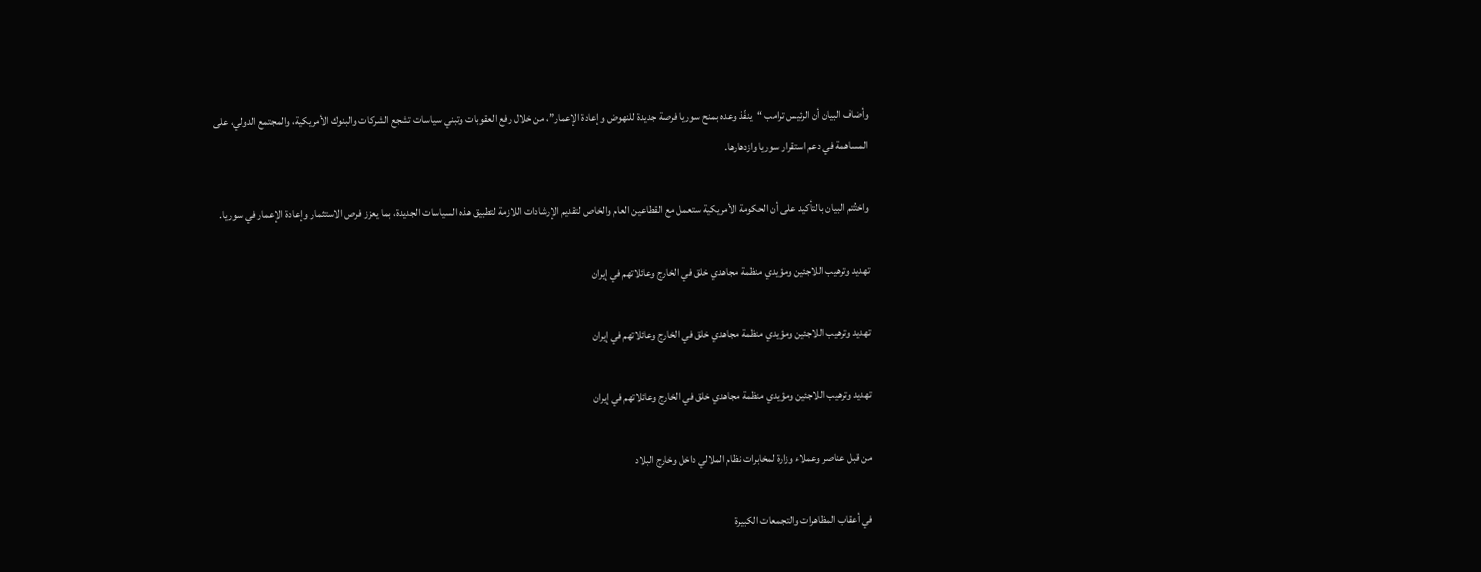وأضاف البيان أن الرئيس ترامب “ينفّذ وعده بمنح سوريا فرصة جديدة للنهوض وإعادة الإعمار”، من خلال رفع العقوبات وتبني سياسات تشجع الشركات والبنوك الأمريكية، والمجتمع الدولي، على المساهمة في دعم استقرار سوريا وازدهارها.

واختُتم البيان بالتأكيد على أن الحكومة الأمريكية ستعمل مع القطاعين العام والخاص لتقديم الإرشادات اللازمة لتطبيق هذه السياسات الجديدة، بما يعزز فرص الاستثمار وإعادة الإعمار في سوريا.

تهديد وترهيب اللاجئين ومؤيدي منظمة مجاهدي خلق في الخارج وعائلاتهم في إيران

تهديد وترهيب اللاجئين ومؤيدي منظمة مجاهدي خلق في الخارج وعائلاتهم في إيران

تهديد وترهيب اللاجئين ومؤيدي منظمة مجاهدي خلق في الخارج وعائلاتهم في إيران

من قبل عناصر وعملاء وزارة لمخابرات نظام الملالي داخل وخارج البلاد

في أعقاب المظاهرات والتجمعات الكبيرة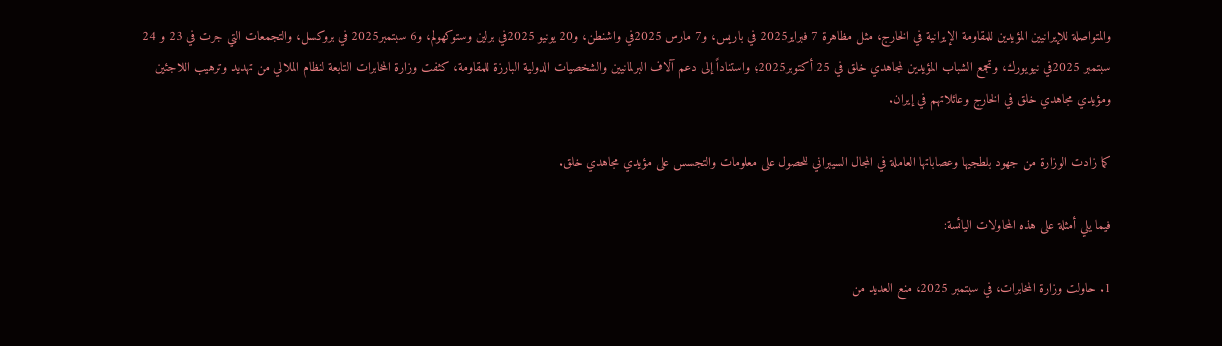والمتواصلة للإيرانيين المؤيدين للمقاومة الإيرانية في الخارج، مثل مظاهرة 7 فبراير2025 في باريس، و7 مارس 2025في واشنطن، و20 يونيو 2025في برلين وستوكهولم، و6 سبتمبر2025 في بروكسل، والتجمعات التي جرت في 23 و 24 سبتمبر 2025في نيويورك، وتجمع الشباب المؤيدين لمجاهدي خلق في 25 أكتوبر2025؛ واستناداً إلى دعم آلاف البرلمانيين والشخصيات الدولية البارزة للمقاومة، كثفت وزارة المخابرات التابعة لنظام الملالي من تهديد وترهيب اللاجئين ومؤيدي مجاهدي خلق في الخارج وعائلاتهم في إيران.

كما زادت الوزارة من جهود بلطجيها وعصاباتها العاملة في المجال السيبراني للحصول على معلومات والتجسس على مؤيدي مجاهدي خلق.

فيما يلي أمثلة على هذه المحاولات اليائسة:

1. حاولت وزارة المخابرات، في سبتمبر 2025، منع العديد من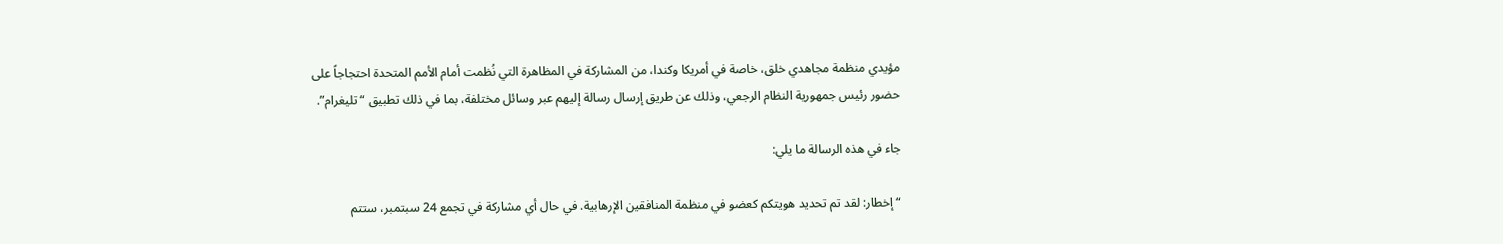مؤيدي منظمة مجاهدي خلق، خاصة في أمريكا وكندا، من المشاركة في المظاهرة التي نُظمت أمام الأمم المتحدة احتجاجاً على حضور رئيس جمهورية النظام الرجعي، وذلك عن طريق إرسال رسالة إليهم عبر وسائل مختلفة، بما في ذلك تطبيق “تليغرام”.

جاء في هذه الرسالة ما يلي:

“إخطار: لقد تم تحديد هويتكم كعضو في منظمة المنافقين الإرهابية. في حال أي مشاركة في تجمع 24 سبتمبر، ستتم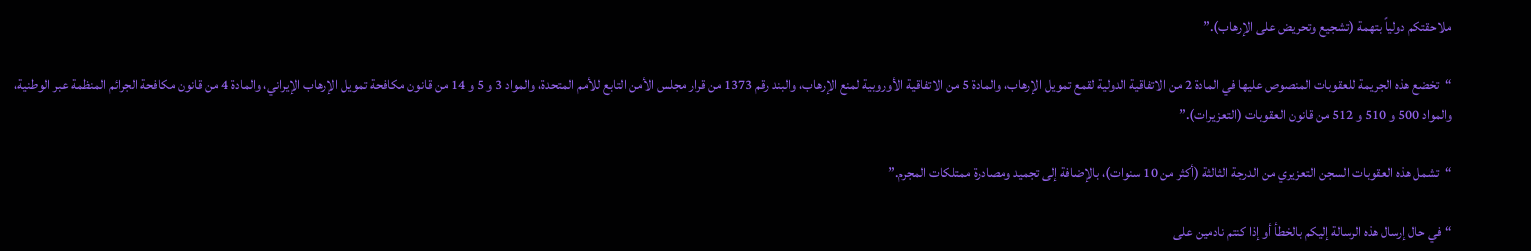ملاحقتكم دولياً بتهمة (تشجيع وتحريض على الإرهاب).”

“تخضع هذه الجريمة للعقوبات المنصوص عليها في المادة 2 من الاتفاقية الدولية لقمع تمويل الإرهاب، والمادة 5 من الاتفاقية الأوروبية لمنع الإرهاب، والبند رقم 1373 من قرار مجلس الأمن التابع للأمم المتحدة، والمواد 3 و 5 و 14 من قانون مكافحة تمويل الإرهاب الإيراني، والمادة 4 من قانون مكافحة الجرائم المنظمة عبر الوطنية، والمواد 500 و 510 و 512 من قانون العقوبات (التعزيرات).”

“تشمل هذه العقوبات السجن التعزيري من الدرجة الثالثة (أكثر من 10 سنوات)، بالإضافة إلى تجميد ومصادرة ممتلكات المجرم.”

“في حال إرسال هذه الرسالة إليكم بالخطأ أو إذا كنتم نادمين على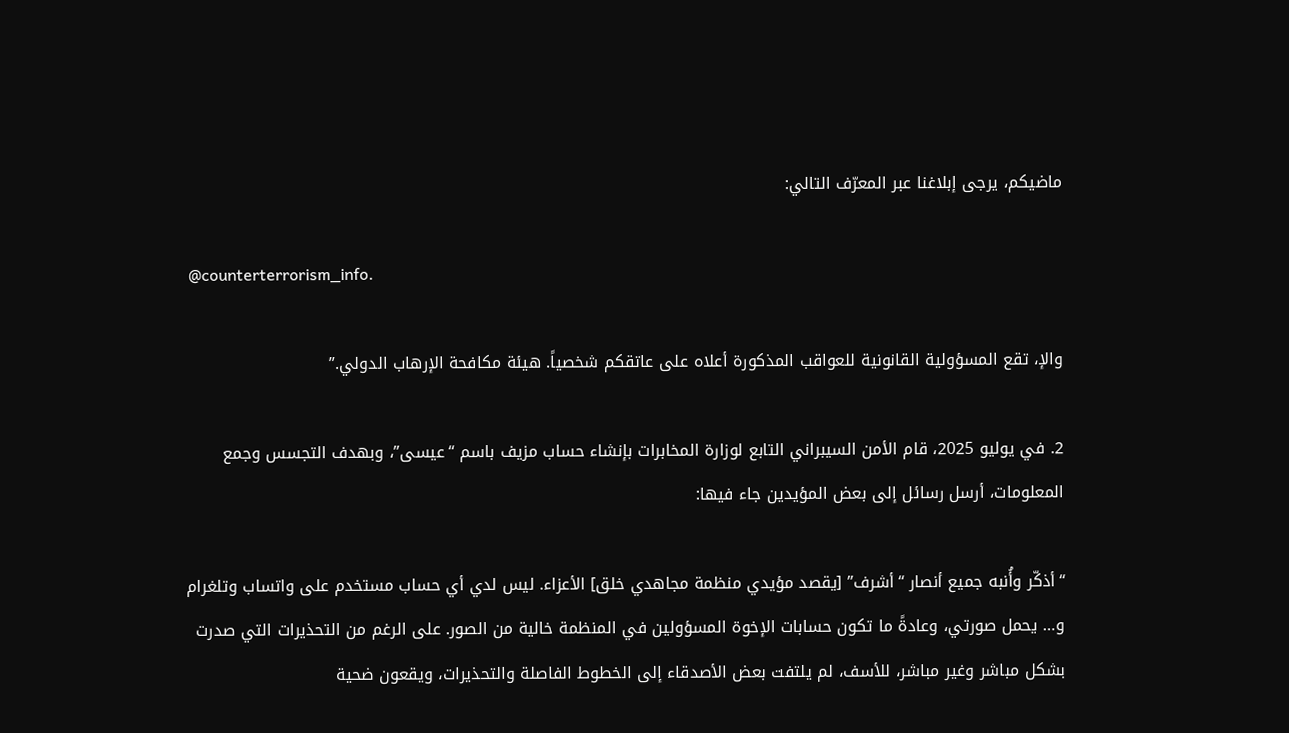ماضيكم، يرجى إبلاغنا عبر المعرّف التالي:

 @counterterrorism_info.

والإ، تقع المسؤولية القانونية للعواقب المذكورة أعلاه على عاتقكم شخصياً. هيئة مكافحة الإرهاب الدولي.”

2. في يوليو 2025، قام الأمن السيبراني التابع لوزارة المخابرات بإنشاء حساب مزيف باسم “عيسى”، وبهدف التجسس وجمع المعلومات، أرسل رسائل إلى بعض المؤيدين جاء فيها:

“أذكّر وأُنبه جميع أنصار “أشرف” [يقصد مؤيدي منظمة مجاهدي خلق] الأعزاء. ليس لدي أي حساب مستخدم على واتساب وتلغرام و… يحمل صورتي، وعادةً ما تكون حسابات الإخوة المسؤولين في المنظمة خالية من الصور. على الرغم من التحذيرات التي صدرت بشكل مباشر وغير مباشر، للأسف، لم يلتفت بعض الأصدقاء إلى الخطوط الفاصلة والتحذيرات، ويقعون ضحية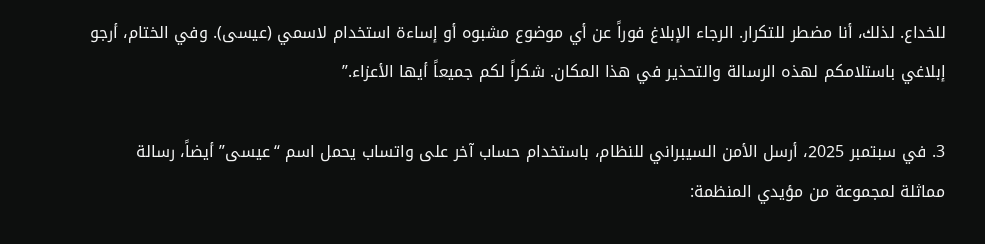للخداع. لذلك، أنا مضطر للتكرار. الرجاء الإبلاغ فوراً عن أي موضوع مشبوه أو إساءة استخدام لاسمي (عيسى). وفي الختام، أرجو إبلاغي باستلامكم لهذه الرسالة والتحذير في هذا المكان. شكراً لكم جميعاً أيها الأعزاء.”

3. في سبتمبر 2025، أرسل الأمن السيبراني للنظام، باستخدام حساب آخر على واتساب يحمل اسم “عيسى” أيضاً، رسالة مماثلة لمجموعة من مؤيدي المنظمة: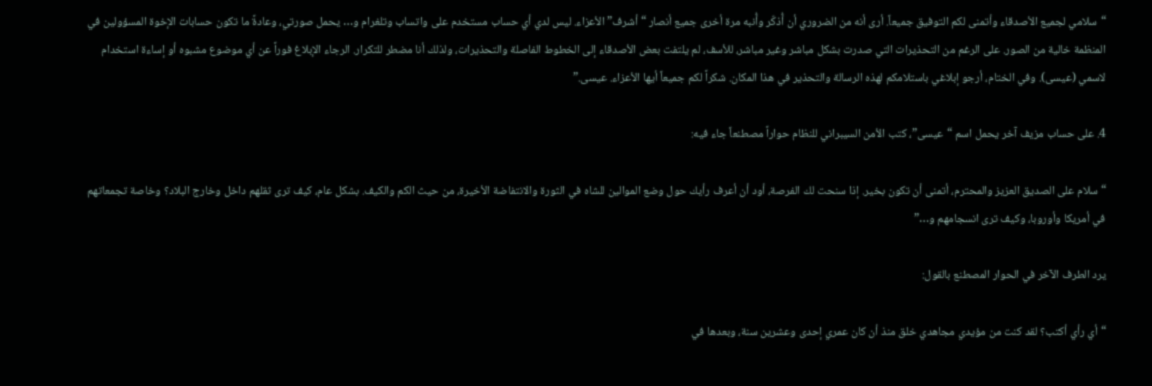“سلامي لجميع الأصدقاء وأتمنى لكم التوفيق جميعاً. أرى أنه من الضروري أن أُذكّر وأُنبه مرة أخرى جميع أنصار “أشرف” الأعزاء. ليس لدي أي حساب مستخدم على واتساب وتلغرام و… يحمل صورتي، وعادةً ما تكون حسابات الإخوة المسؤولين في المنظمة خالية من الصور. على الرغم من التحذيرات التي صدرت بشكل مباشر وغير مباشر، للأسف، لم يلتفت بعض الأصدقاء إلى الخطوط الفاصلة والتحذيرات، ولذلك أنا مضطر للتكرار. الرجاء الإبلاغ فوراً عن أي موضوع مشبوه أو إساءة استخدام لاسمي (عيسى). وفي الختام، أرجو إبلاغي باستلامكم لهذه الرسالة والتحذير في هذا المكان. شكراً لكم جميعاً أيها الأعزاء. عيسى.”

4. على حساب مزيف آخر يحمل اسم “عيسى”، كتب الأمن السيبراني للنظام حواراً مصطنعاً جاء فيه:

“سلام على الصديق العزيز والمحترم، أتمنى أن تكون بخير. إذا سنحت لك الفرصة، أود أن أعرف رأيك حول وضع الموالين للشاه في الثورة والانتفاضة الأخيرة، من حيث الكم والكيف. بشكل عام، كيف ترى ثقلهم داخل وخارج البلاد؟ وخاصة تجمعاتهم في أمريكا وأوروبا، وكيف ترى انسجامهم و…”

يرد الطرف الآخر في الحوار المصطنع بالقول:

“أي رأي أكتب؟ لقد كنت من مؤيدي مجاهدي خلق منذ أن كان عمري إحدى وعشرين سنة، وبعدها في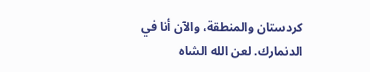كردستان والمنطقة، والآن أنا في الدنمارك. لعن الله الشاه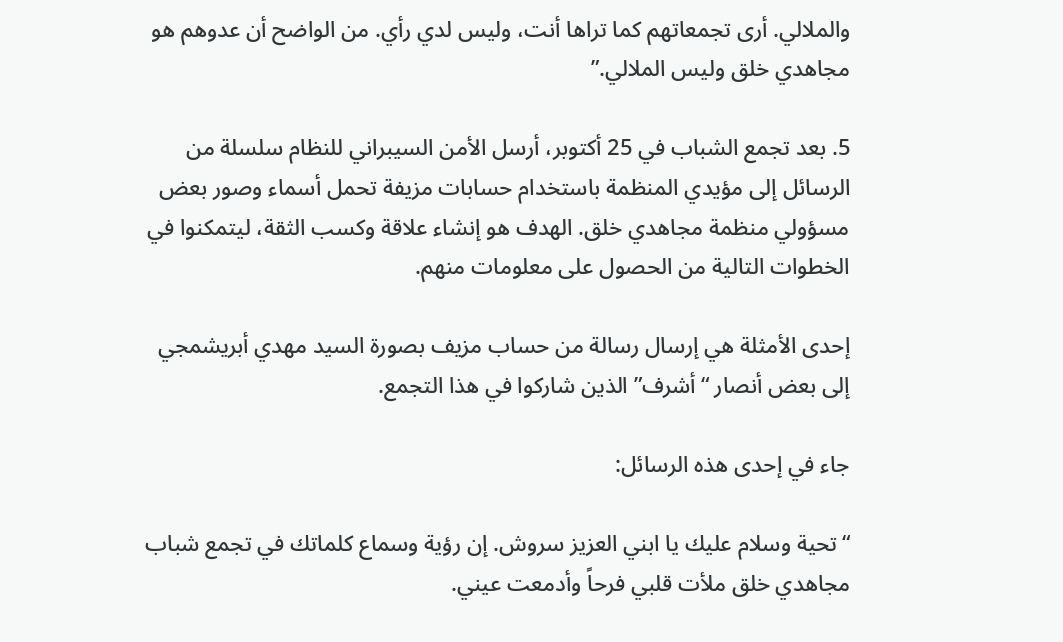والملالي. أرى تجمعاتهم كما تراها أنت، وليس لدي رأي. من الواضح أن عدوهم هو مجاهدي خلق وليس الملالي.”

5. بعد تجمع الشباب في 25 أكتوبر، أرسل الأمن السيبراني للنظام سلسلة من الرسائل إلى مؤيدي المنظمة باستخدام حسابات مزيفة تحمل أسماء وصور بعض مسؤولي منظمة مجاهدي خلق. الهدف هو إنشاء علاقة وكسب الثقة، ليتمكنوا في الخطوات التالية من الحصول على معلومات منهم.

إحدى الأمثلة هي إرسال رسالة من حساب مزيف بصورة السيد مهدي أبريشمجي إلى بعض أنصار “أشرف” الذين شاركوا في هذا التجمع.

جاء في إحدى هذه الرسائل:

“تحية وسلام عليك يا ابني العزيز سروش. إن رؤية وسماع كلماتك في تجمع شباب مجاهدي خلق ملأت قلبي فرحاً وأدمعت عيني.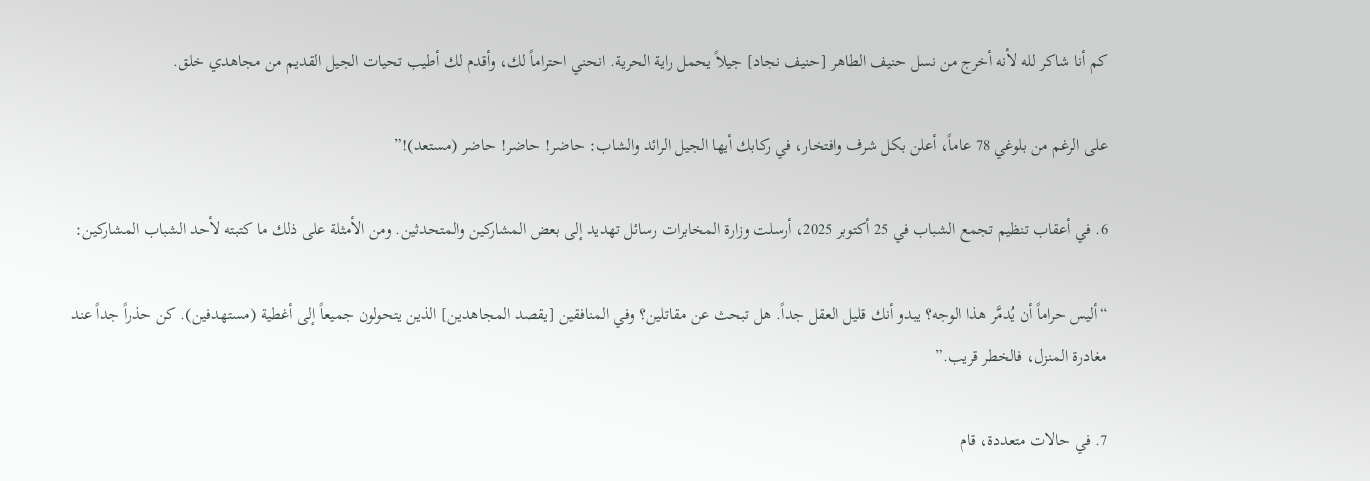كم أنا شاكر لله لأنه أخرج من نسل حنيف الطاهر [حنيف نجاد] جيلاً يحمل راية الحرية. انحني احتراماً لك، وأقدم لك أطيب تحيات الجيل القديم من مجاهدي خلق.

على الرغم من بلوغي 78 عاماً، أعلن بكل شرف وافتخار، في ركابك أيها الجيل الرائد والشاب: حاضر! حاضر! حاضر (مستعد)!”

6. في أعقاب تنظيم تجمع الشباب في 25 أكتوبر 2025، أرسلت وزارة المخابرات رسائل تهديد إلى بعض المشاركين والمتحدثين. ومن الأمثلة على ذلك ما كتبته لأحد الشباب المشاركين:

“أليس حراماً أن يُدمَّر هذا الوجه؟ يبدو أنك قليل العقل جداً. هل تبحث عن مقاتلين؟ وفي المنافقين [يقصد المجاهدين] الذين يتحولون جميعاً إلى أغطية (مستهدفين). كن حذراً جداً عند مغادرة المنزل، فالخطر قريب.”

7. في حالات متعددة، قام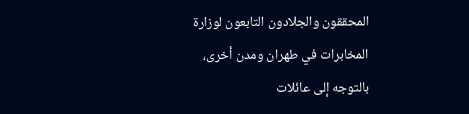المحققون والجلادون التابعون لوزارة المخابرات في طهران ومدن أخرى، بالتوجه إلى عائلات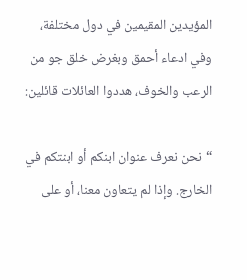المؤيدين المقيمين في دول مختلفة، وفي ادعاء أحمق وبغرض خلق جو من الرعب والخوف، هددوا العائلات قائلين:

“نحن نعرف عنوان ابنكم أو ابنتكم في الخارج. وإذا لم يتعاون معنا، أو على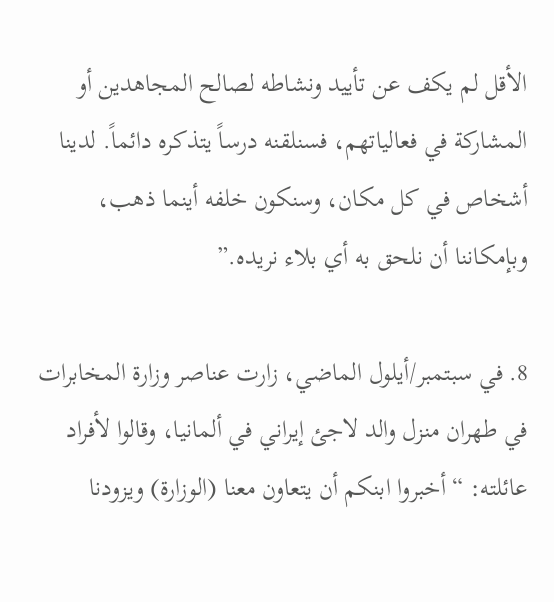الأقل لم يكف عن تأييد ونشاطه لصالح المجاهدين أو المشاركة في فعالياتهم، فسنلقنه درساً يتذكره دائماً. لدينا أشخاص في كل مكان، وسنكون خلفه أينما ذهب، وبإمكاننا أن نلحق به أي بلاء نريده.”

8. في سبتمبر/أيلول الماضي، زارت عناصر وزارة المخابرات في طهران منزل والد لاجئ إيراني في ألمانيا، وقالوا لأفراد عائلته: “أخبروا ابنكم أن يتعاون معنا (الوزارة) ويزودنا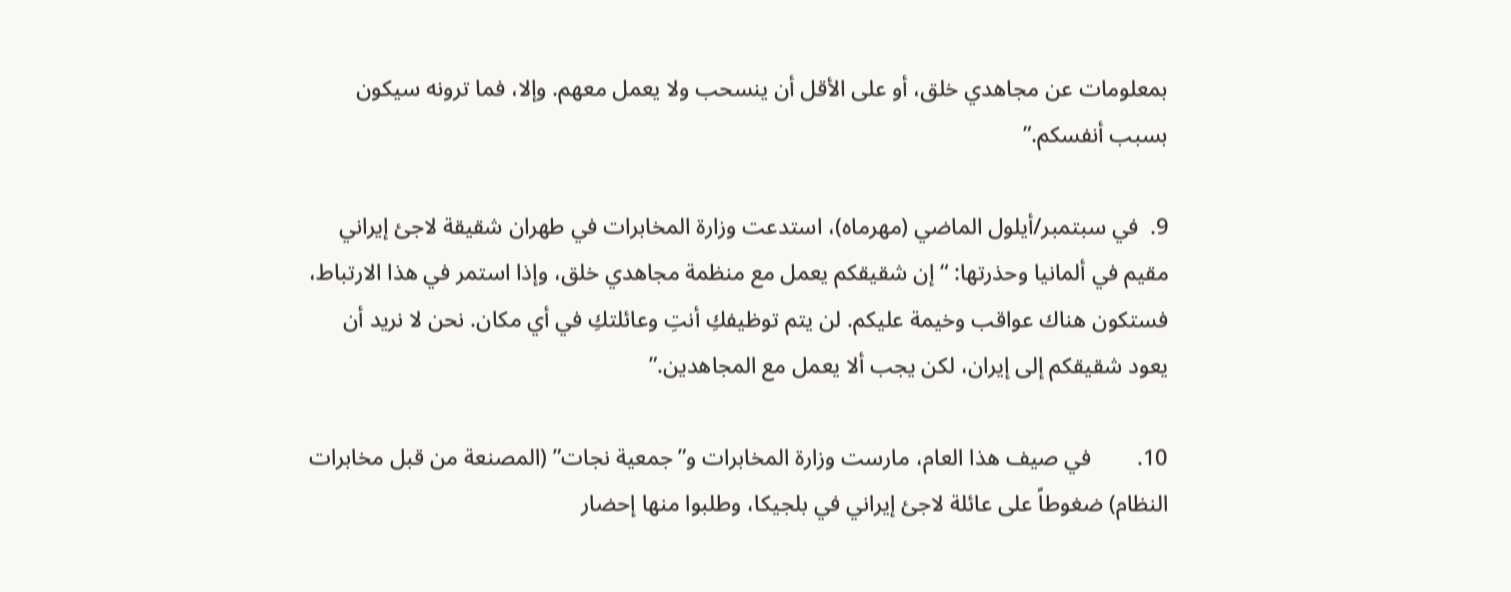بمعلومات عن مجاهدي خلق، أو على الأقل أن ينسحب ولا يعمل معهم. وإلا، فما ترونه سيكون بسبب أنفسكم.”

9.  في سبتمبر/أيلول الماضي (مهرماه)، استدعت وزارة المخابرات في طهران شقيقة لاجئ إيراني مقيم في ألمانيا وحذرتها: “إن شقيقكم يعمل مع منظمة مجاهدي خلق، وإذا استمر في هذا الارتباط، فستكون هناك عواقب وخيمة عليكم. لن يتم توظيفكِ أنتِ وعائلتكِ في أي مكان. نحن لا نريد أن يعود شقيقكم إلى إيران، لكن يجب ألا يعمل مع المجاهدين.”

10.        في صيف هذا العام، مارست وزارة المخابرات و”جمعية نجات” (المصنعة من قبل مخابرات النظام) ضغوطاً على عائلة لاجئ إيراني في بلجيكا، وطلبوا منها إحضار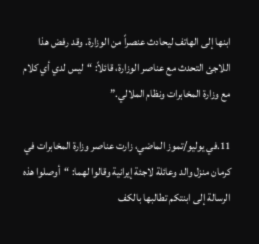ابنها إلى الهاتف ليحادث عنصراً من الوزارة. وقد رفض هذا اللاجئ التحدث مع عناصر الوزارة، قائلاً: “ليس لدي أي كلام مع وزارة المخابرات ونظام الملالي.”

11.في يوليو/تموز الماضي، زارت عناصر وزارة المخابرات في كرمان منزل والد وعائلة لاجئة إيرانية وقالوا لهما: “أوصلوا هذه الرسالة إلى ابنتكم تطالبها بالكف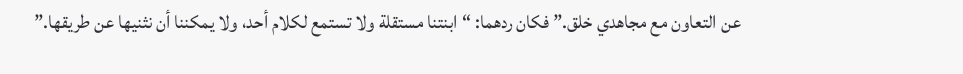عن التعاون مع مجاهدي خلق.” فكان ردهما: “ابنتنا مستقلة ولا تستمع لكلام أحد، ولا يمكننا أن نثنيها عن طريقها.”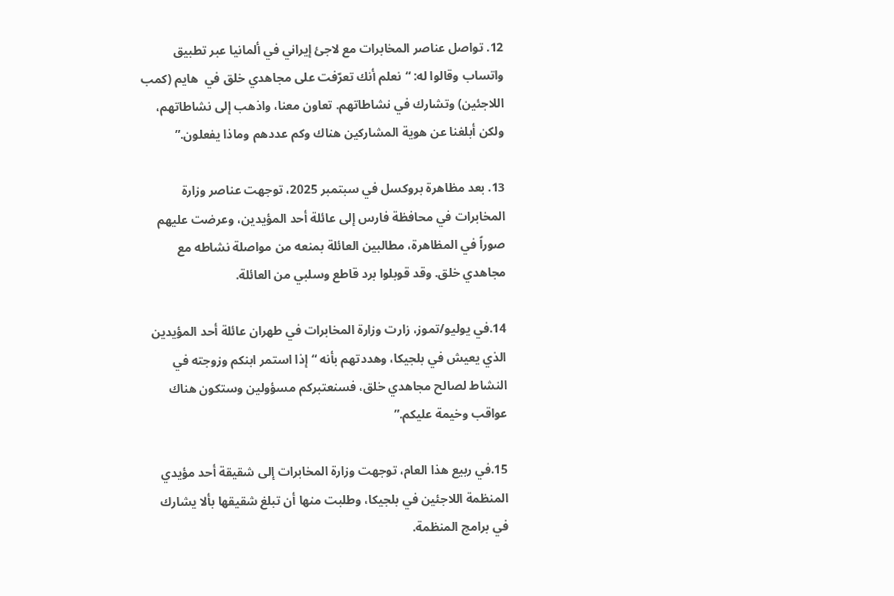12. تواصل عناصر المخابرات مع لاجئ إيراني في ألمانيا عبر تطبيق واتساب وقالوا له: “نعلم أنك تعرّفت على مجاهدي خلق في  هايم (كمب اللاجئين) وتشارك في نشاطاتهم. تعاون معنا، واذهب إلى نشاطاتهم، ولكن أبلغنا عن هوية المشاركين هناك وكم عددهم وماذا يفعلون.”

13. بعد مظاهرة بروكسل في سبتمبر 2025، توجهت عناصر وزارة المخابرات في محافظة فارس إلى عائلة أحد المؤيدين، وعرضت عليهم صوراً في المظاهرة، مطالبين العائلة بمنعه من مواصلة نشاطه مع مجاهدي خلق. وقد قوبلوا برد قاطع وسلبي من العائلة.

14.في يوليو/تموز، زارت وزارة المخابرات في طهران عائلة أحد المؤيدين الذي يعيش في بلجيكا، وهددتهم بأنه “إذا استمر ابنكم وزوجته في النشاط لصالح مجاهدي خلق، فسنعتبركم مسؤولين وستكون هناك عواقب وخيمة عليكم.”

15.في ربيع هذا العام، توجهت وزارة المخابرات إلى شقيقة أحد مؤيدي المنظمة اللاجئين في بلجيكا، وطلبت منها أن تبلغ شقيقها بألا يشارك في برامج المنظمة.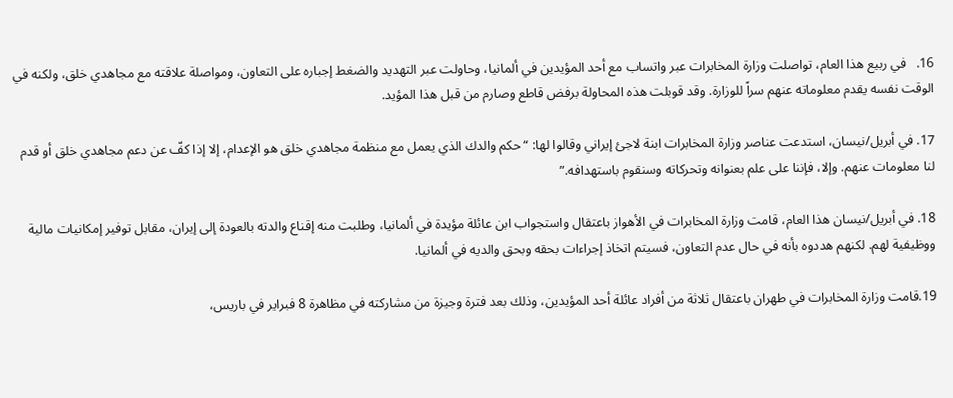16.   في ربيع هذا العام، تواصلت وزارة المخابرات عبر واتساب مع أحد المؤيدين في ألمانيا، وحاولت عبر التهديد والضغط إجباره على التعاون، ومواصلة علاقته مع مجاهدي خلق، ولكنه في الوقت نفسه يقدم معلوماته عنهم سراً للوزارة. وقد قوبلت هذه المحاولة برفض قاطع وصارم من قبل هذا المؤيد.

17. في أبريل/نيسان، استدعت عناصر وزارة المخابرات ابنة لاجئ إيراني وقالوا لها: “حكم والدك الذي يعمل مع منظمة مجاهدي خلق هو الإعدام، إلا إذا كفّ عن دعم مجاهدي خلق أو قدم لنا معلومات عنهم. وإلا، فإننا على علم بعنوانه وتحركاته وسنقوم باستهدافه.”

18. في أبريل/نيسان هذا العام، قامت وزارة المخابرات في الأهواز باعتقال واستجواب ابن عائلة مؤيدة في ألمانيا، وطلبت منه إقناع والدته بالعودة إلى إيران، مقابل توفير إمكانيات مالية ووظيفية لهم. لكنهم هددوه بأنه في حال عدم التعاون، فسيتم اتخاذ إجراءات بحقه وبحق والديه في ألمانيا.

19.قامت وزارة المخابرات في طهران باعتقال ثلاثة من أفراد عائلة أحد المؤيدين، وذلك بعد فترة وجيزة من مشاركته في مظاهرة 8 فبراير في باريس،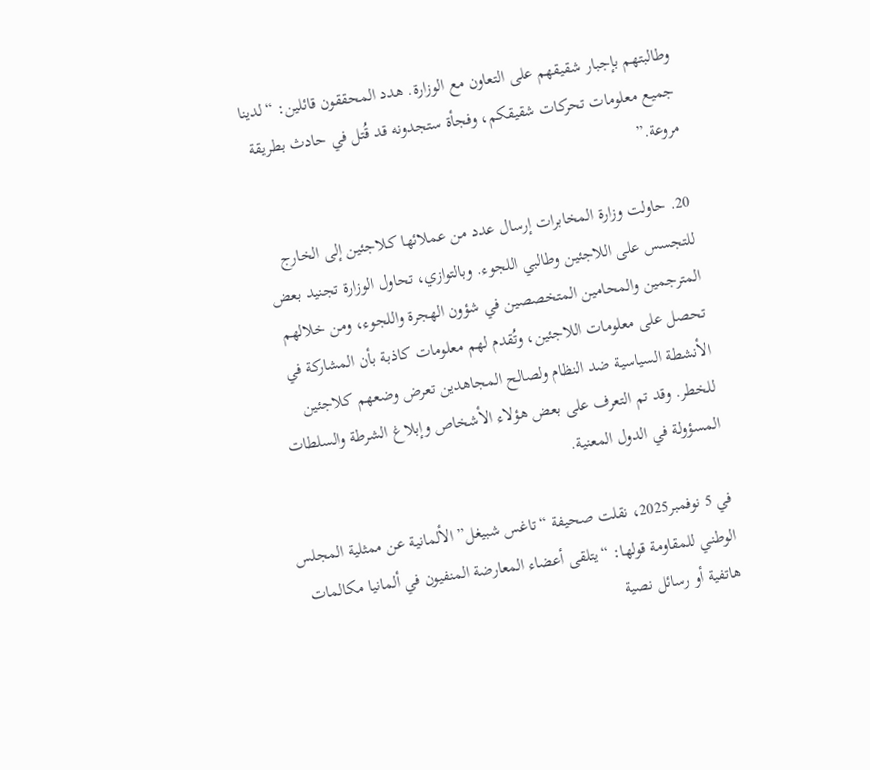وطالبتهم بإجبار شقيقهم على التعاون مع الوزارة. هدد المحققون قائلين: “لدينا جميع معلومات تحركات شقيقكم، وفجأة ستجدونه قد قُتل في حادث بطريقة مروعة.”

20. حاولت وزارة المخابرات إرسال عدد من عملائها كـلاجئين إلى الخارج للتجسس على اللاجئين وطالبي اللجوء. وبالتوازي، تحاول الوزارة تجنيد بعض المترجمين والمحامين المتخصصين في شؤون الهجرة واللجوء، ومن خلالهم تحصل على معلومات اللاجئين، وتُقدم لهم معلومات كاذبة بأن المشاركة في الأنشطة السياسية ضد النظام ولصالح المجاهدين تعرض وضعهم كلاجئين للخطر. وقد تم التعرف على بعض هؤلاء الأشخاص وإبلاغ الشرطة والسلطات المسؤولة في الدول المعنية.

في 5 نوفمبر2025، نقلت صحيفة “تاغس شبيغل” الألمانية عن ممثلية المجلس الوطني للمقاومة قولها: “يتلقى أعضاء المعارضة المنفيون في ألمانيا مكالمات هاتفية أو رسائل نصية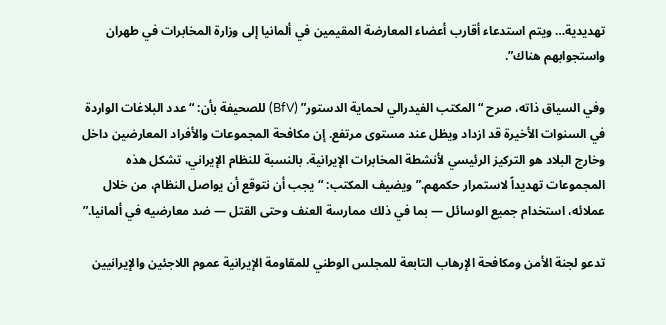تهديدية… ويتم استدعاء أقارب أعضاء المعارضة المقيمين في ألمانيا إلى وزارة المخابرات في طهران واستجوابهم هناك”.

وفي السياق ذاته، صرح “المكتب الفيدرالي لحماية الدستور” (BfV) للصحيفة بأن: “عدد البلاغات الواردة في السنوات الأخيرة قد ازداد ويظل عند مستوى مرتفع. إن مكافحة المجموعات والأفراد المعارضين داخل وخارج البلاد هو التركيز الرئيسي لأنشطة المخابرات الإيرانية. بالنسبة للنظام الإيراني، تشكل هذه المجموعات تهديداً لاستمرار حكمهم.” ويضيف المكتب: “يجب أن نتوقع أن يواصل النظام، من خلال عملائه، استخدام جميع الوسائل — بما في ذلك ممارسة العنف وحتى القتل — ضد معارضيه في ألمانيا.”

تدعو لجنة الأمن ومكافحة الإرهاب التابعة للمجلس الوطني للمقاومة الإيرانية عموم اللاجئين والإيرانيين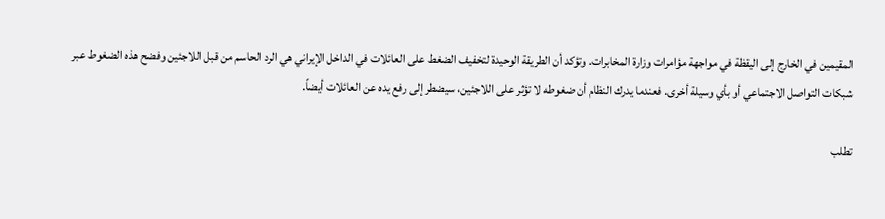المقيمين في الخارج إلى اليقظة في مواجهة مؤامرات وزارة المخابرات. وتؤكد أن الطريقة الوحيدة لتخفيف الضغط على العائلات في الداخل الإيراني هي الرد الحاسم من قبل اللاجئين وفضح هذه الضغوط عبر شبكات التواصل الاجتماعي أو بأي وسيلة أخرى. فعندما يدرك النظام أن ضغوطه لا تؤثر على اللاجئين، سيضطر إلى رفع يده عن العائلات أيضاً.

تطلب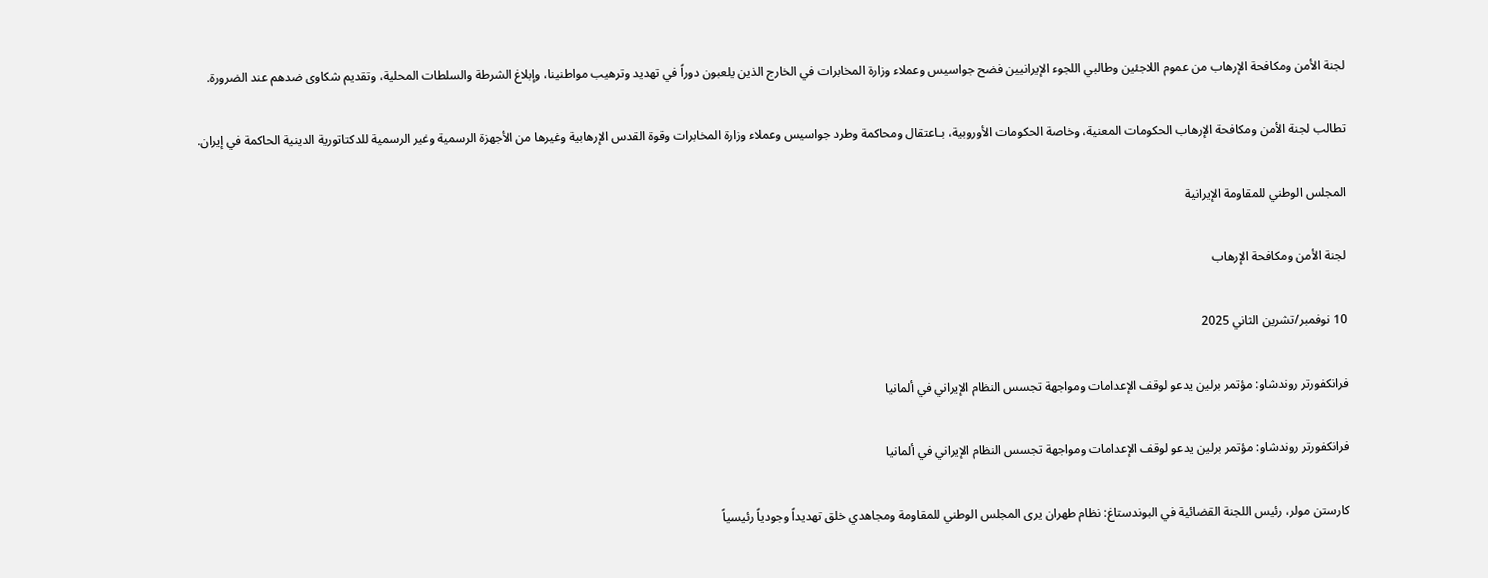لجنة الأمن ومكافحة الإرهاب من عموم اللاجئين وطالبي اللجوء الإيرانيين فضح جواسيس وعملاء وزارة المخابرات في الخارج الذين يلعبون دوراً في تهديد وترهيب مواطنينا، وإبلاغ الشرطة والسلطات المحلية، وتقديم شكاوى ضدهم عند الضرورة.

تطالب لجنة الأمن ومكافحة الإرهاب الحكومات المعنية، وخاصة الحكومات الأوروبية، بـاعتقال ومحاكمة وطرد جواسيس وعملاء وزارة المخابرات وقوة القدس الإرهابية وغيرها من الأجهزة الرسمية وغير الرسمية للدكتاتورية الدينية الحاكمة في إيران.

المجلس الوطني للمقاومة الإيرانية

لجنة الأمن ومكافحة الإرهاب

10 نوفمبر/تشرين الثاني 2025

فرانكفورتر روندشاو: مؤتمر برلين يدعو لوقف الإعدامات ومواجهة تجسس النظام الإيراني في ألمانيا

فرانكفورتر روندشاو: مؤتمر برلين يدعو لوقف الإعدامات ومواجهة تجسس النظام الإيراني في ألمانيا

كارستن مولر، رئيس اللجنة القضائية في البوندستاغ: نظام طهران يرى المجلس الوطني للمقاومة ومجاهدي خلق تهديداً وجودياً رئيسياً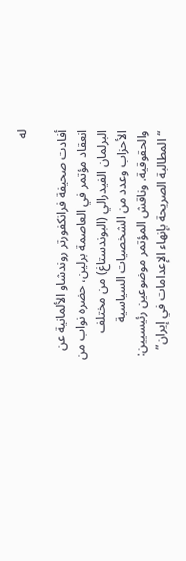له

أفادت صحيفة فرانكفورتر روندشاو الألمانية عن انعقاد مؤتمر في العاصمة برلين، حضره نواب من البرلمان الفيدرالي (البوندستاغ) من مختلف الأحزاب وعدد من الشخصيات السياسية والحقوقية. وناقش المؤتمر موضوعين رئيسيين: “المطالبة الصريحة بإنهاء الإعدامات في إيران”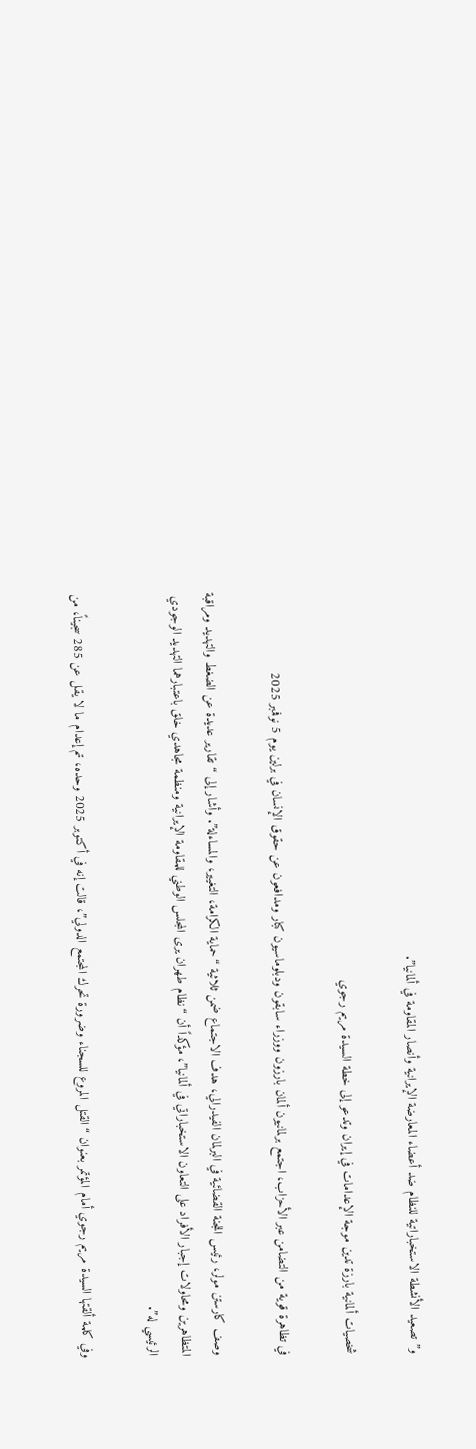و”تصعيد الأنشطة الاستخباراتية للنظام ضد أعضاء المعارضة الإيرانية وأنصار المقاومة في ألمانيا”.

شخصيات ألمانية بارزة تدين موجة الإعدامات في إيران وتدعو إلى خطة السيدة مريم رجوي

في تظاهرة قوية من التضامن عبر الأحزاب، اجتمع برلمانيون ألمان بارزون ووزراء سابقون ودبلوماسيون كبار ومدافعون عن حقوق الإنسان في برلين يوم 5 نوفمبر 2025

وصف كارستن مولر، رئيس اللجنة القضائية في البرلمان الفيدرالي، هدف الاجتماع ضمن ثلاثية “حماية الكرامة، التغيير، والمساءلة”. وأشار إلى “تقارير عديدة عن الضغط والتهديد ومراقبة المتظاهرين ومحاولات إجبار الأفراد على التعاون الاستخباراتي في ألمانيا”، مؤكداً أن “نظام طهران يرى المجلس الوطني للمقاومة الإيرانية ومنظمة مجاهدي خلق باعتبارهما التهديد الوجودي الرئيسي له”.

وفي كلمة ألقتها السيدة مريم رجوي أمام المؤتمر بعنوان “القتل المروع للسجناء وضرورة تحرك المجتمع الدولي”، قالت إنه في أكتوبر 2025 وحده، تم إعدام ما لا يقل عن 285 سجيناً، من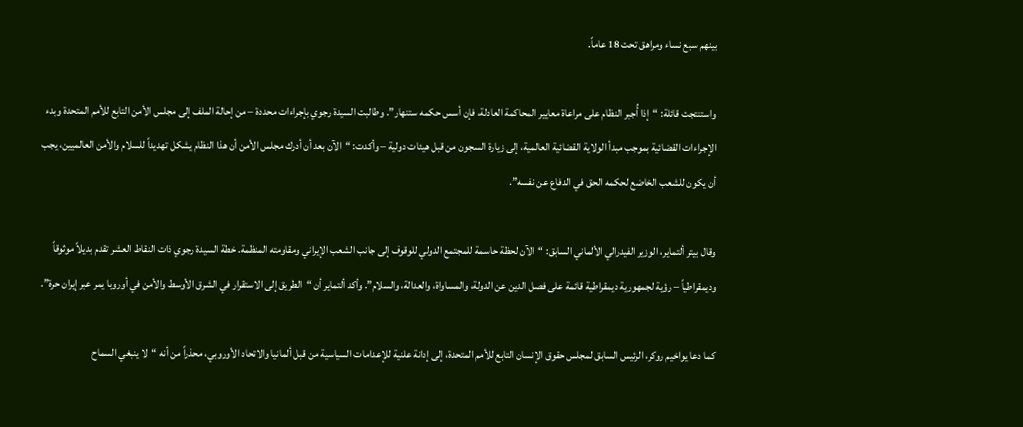بينهم سبع نساء ومراهق تحت 18 عاماً.

واستنتجت قائلة: “إذا أُجبر النظام على مراعاة معايير المحاكمة العادلة، فإن أسس حكمه ستنهار”. وطالبت السيدة رجوي بإجراءات محددة – من إحالة الملف إلى مجلس الأمن التابع للأمم المتحدة وبدء الإجراءات القضائية بموجب مبدأ الولاية القضائية العالمية، إلى زيارة السجون من قبل هيئات دولية – وأكدت: “الآن بعد أن أدرك مجلس الأمن أن هذا النظام يشكل تهديداً للسلام والأمن العالميين، يجب أن يكون للشعب الخاضع لحكمه الحق في الدفاع عن نفسه”.

وقال بيتر ألتماير، الوزير الفيدرالي الألماني السابق: “الآن لحظة حاسمة للمجتمع الدولي للوقوف إلى جانب الشعب الإيراني ومقاومته المنظمة. خطة السيدة رجوي ذات النقاط العشر تقدم بديلاً موثوقاً وديمقراطياً – رؤية لجمهورية ديمقراطية قائمة على فصل الدين عن الدولة، والمساواة، والعدالة، والسلام”. وأكد ألتماير أن “الطريق إلى الاستقرار في الشرق الأوسط والأمن في أوروبا يمر عبر إيران حرة”.

كما دعا يواخيم روكر، الرئيس السابق لمجلس حقوق الإنسان التابع للأمم المتحدة، إلى إدانة علنية للإعدامات السياسية من قبل ألمانيا والاتحاد الأوروبي، محذراً من أنه “لا ينبغي السماح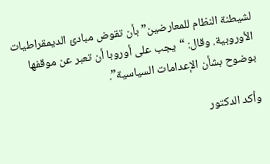لشيطنة النظام للمعارضين” بأن تقوض مبادئ الديمقراطيات الأوروبية. وقال: “يجب على أوروبا أن تعبر عن موقفها بوضوح بشأن الإعدامات السياسية”.

وأكد الدكتور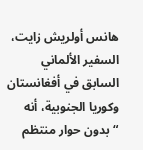هانس أولريش زايت، السفير الألماني السابق في أفغانستان وكوريا الجنوبية، أنه “بدون حوار منتظم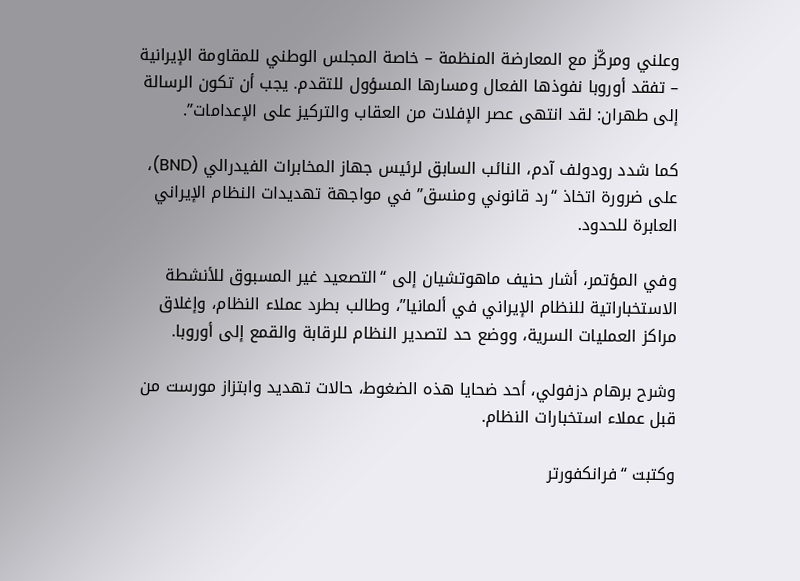وعلني ومركّز مع المعارضة المنظمة – خاصة المجلس الوطني للمقاومة الإيرانية – تفقد أوروبا نفوذها الفعال ومسارها المسؤول للتقدم. يجب أن تكون الرسالة إلى طهران: لقد انتهى عصر الإفلات من العقاب والتركيز على الإعدامات”.

كما شدد رودولف آدم، النائب السابق لرئيس جهاز المخابرات الفيدرالي (BND)، على ضرورة اتخاذ “رد قانوني ومنسق” في مواجهة تهديدات النظام الإيراني العابرة للحدود.

وفي المؤتمر، أشار حنيف ماهوتشيان إلى “التصعيد غير المسبوق للأنشطة الاستخباراتية للنظام الإيراني في ألمانيا”، وطالب بطرد عملاء النظام، وإغلاق مراكز العمليات السرية، ووضع حد لتصدير النظام للرقابة والقمع إلى أوروبا.

وشرح برهام دزفولي، أحد ضحايا هذه الضغوط، حالات تهديد وابتزاز مورست من قبل عملاء استخبارات النظام.

وكتبت “فرانكفورتر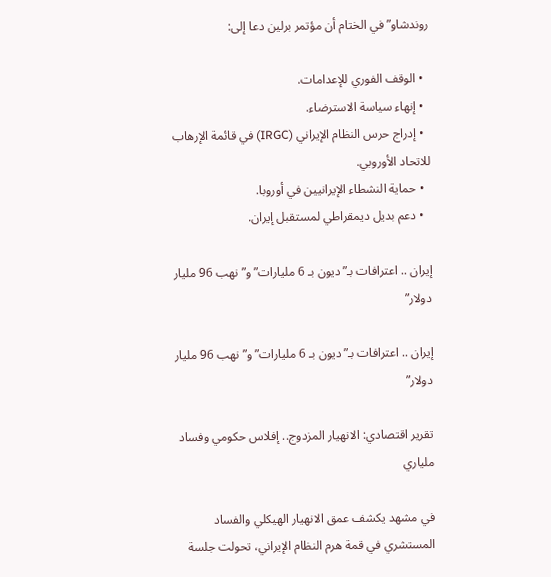روندشاو” في الختام أن مؤتمر برلين دعا إلى:

  • الوقف الفوري للإعدامات.
  • إنهاء سياسة الاسترضاء.
  • إدراج حرس النظام الإيراني (IRGC) في قائمة الإرهاب للاتحاد الأوروبي.
  • حماية النشطاء الإيرانيين في أوروبا.
  • دعم بديل ديمقراطي لمستقبل إيران.

إيران .. اعترافات بـ”ديون بـ 6 مليارات” و”نهب 96 مليار دولار”

إيران .. اعترافات بـ”ديون بـ 6 مليارات” و”نهب 96 مليار دولار”

تقرير اقتصادي: الانهيار المزدوج.. إفلاس حكومي وفساد ملياري

في مشهد يكشف عمق الانهيار الهيكلي والفساد المستشري في قمة هرم النظام الإيراني، تحولت جلسة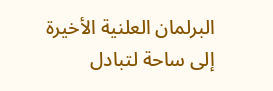البرلمان العلنية الأخيرة إلى ساحة لتبادل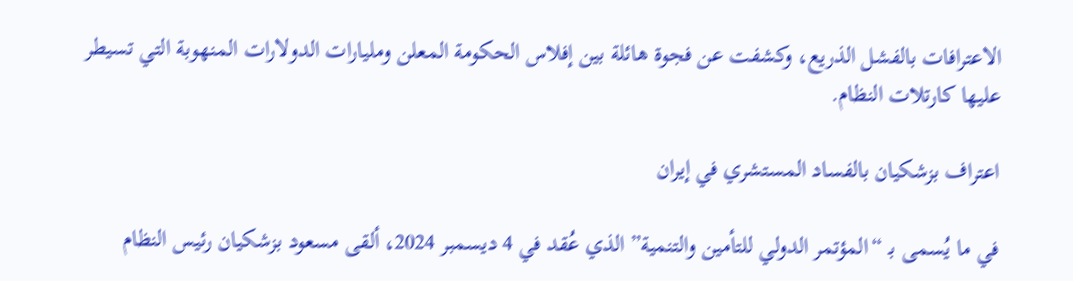الاعترافات بالفشل الذريع، وكشفت عن فجوة هائلة بين إفلاس الحكومة المعلن ومليارات الدولارات المنهوبة التي تسيطر عليها كارتلات النظام.

اعتراف بزشكيان بالفساد المستشري في إيران

في ما يُسمى بـ “المؤتمر الدولي للتأمين والتنمية” الذي عُقد في 4 ديسمبر 2024، ألقى مسعود بزشكيان رئيس النظام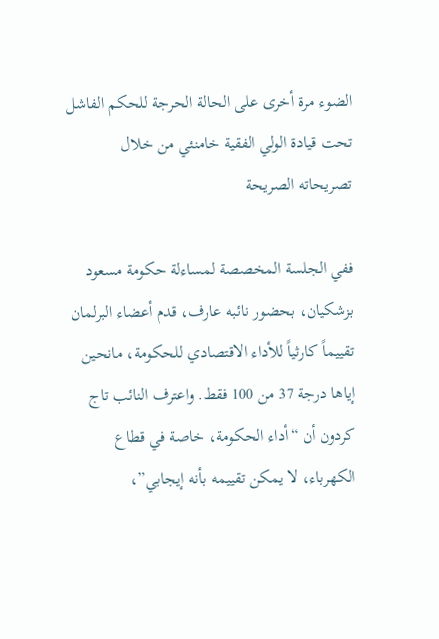الضوء مرة أخرى على الحالة الحرجة للحكم الفاشل تحت قيادة الولي الفقیة خامنئي من خلال تصريحاته الصريحة

ففي الجلسة المخصصة لمساءلة حكومة مسعود بزشكيان، بحضور نائبه عارف، قدم أعضاء البرلمان تقييماً كارثياً للأداء الاقتصادي للحكومة، مانحين إياها درجة 37 من 100 فقط. واعترف النائب تاج كردون أن “أداء الحكومة، خاصة في قطاع الكهرباء، لا يمكن تقييمه بأنه إيجابي”،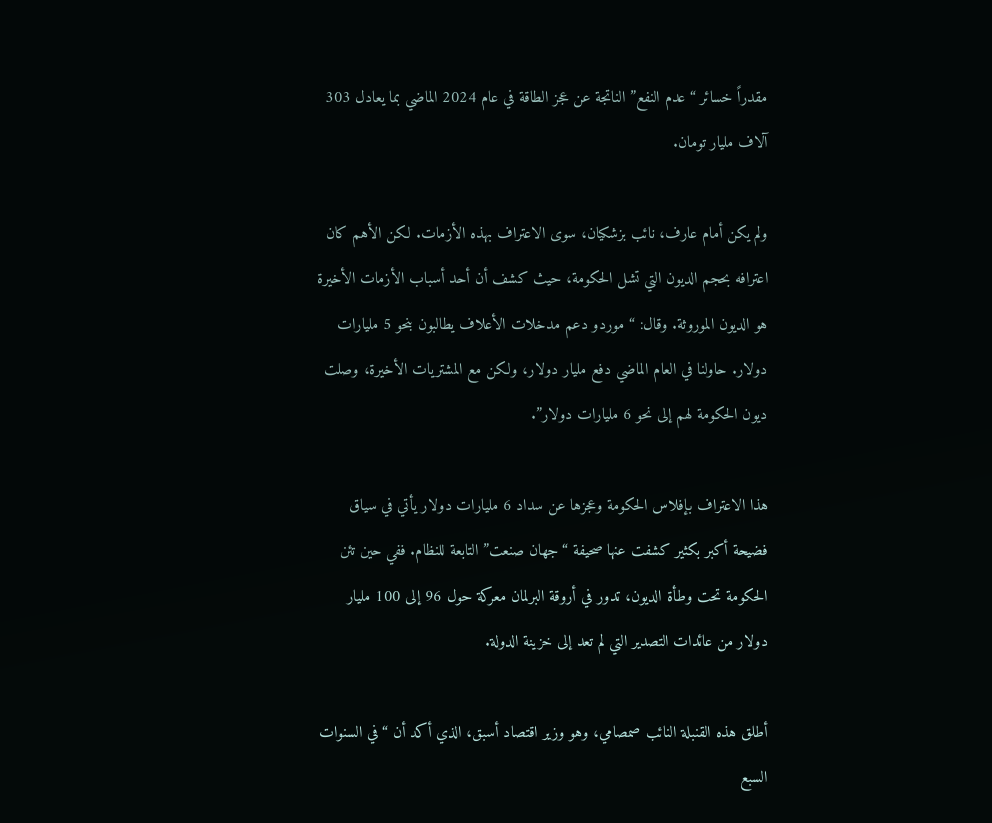مقدراً خسائر “عدم النفع” الناتجة عن عجز الطاقة في عام 2024 الماضي بما يعادل 303 آلاف مليار تومان.

ولم يكن أمام عارف، نائب بزشكيان، سوى الاعتراف بهذه الأزمات. لكن الأهم كان اعترافه بحجم الديون التي تشل الحكومة، حيث كشف أن أحد أسباب الأزمات الأخيرة هو الديون الموروثة. وقال: “موردو دعم مدخلات الأعلاف يطالبون بنحو 5 مليارات دولار. حاولنا في العام الماضي دفع مليار دولار، ولكن مع المشتريات الأخيرة، وصلت ديون الحكومة لهم إلى نحو 6 مليارات دولار”.

هذا الاعتراف بإفلاس الحكومة وعجزها عن سداد 6 مليارات دولار يأتي في سياق فضيحة أكبر بكثير كشفت عنها صحيفة “جهان صنعت” التابعة للنظام. ففي حين تئن الحكومة تحت وطأة الديون، تدور في أروقة البرلمان معركة حول 96 إلى 100 مليار دولار من عائدات التصدير التي لم تعد إلى خزينة الدولة.

أطلق هذه القنبلة النائب صمصامي، وهو وزير اقتصاد أسبق، الذي أكد أن “في السنوات السبع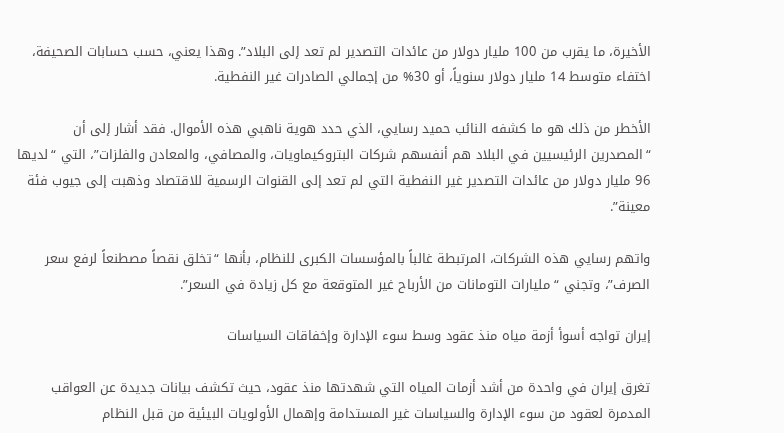الأخيرة، ما يقرب من 100 مليار دولار من عائدات التصدير لم تعد إلى البلاد”. وهذا يعني، حسب حسابات الصحيفة، اختفاء متوسط 14 مليار دولار سنوياً، أو 30% من إجمالي الصادرات غير النفطية.

الأخطر من ذلك هو ما كشفه النائب حميد رسايي، الذي حدد هوية ناهبي هذه الأموال. فقد أشار إلى أن “المصدرين الرئيسيين في البلاد هم أنفسهم شركات البتروكيماويات، والمصافي، والمعادن والفلزات”، التي “لديها 96 مليار دولار من عائدات التصدير غير النفطية التي لم تعد إلى القنوات الرسمية للاقتصاد وذهبت إلى جيوب فئة معينة”.

واتهم رسايي هذه الشركات، المرتبطة غالباً بالمؤسسات الكبرى للنظام، بأنها “تخلق نقصاً مصطنعاً لرفع سعر الصرف”، وتجني “مليارات التومانات من الأرباح غير المتوقعة مع كل زيادة في السعر”.

إيران تواجه أسوأ أزمة مياه منذ عقود وسط سوء الإدارة وإخفاقات السياسات

تغرق إيران في واحدة من أشد أزمات المياه التي شهدتها منذ عقود، حيث تكشف بيانات جديدة عن العواقب المدمرة لعقود من سوء الإدارة والسياسات غير المستدامة وإهمال الأولويات البيئية من قبل النظام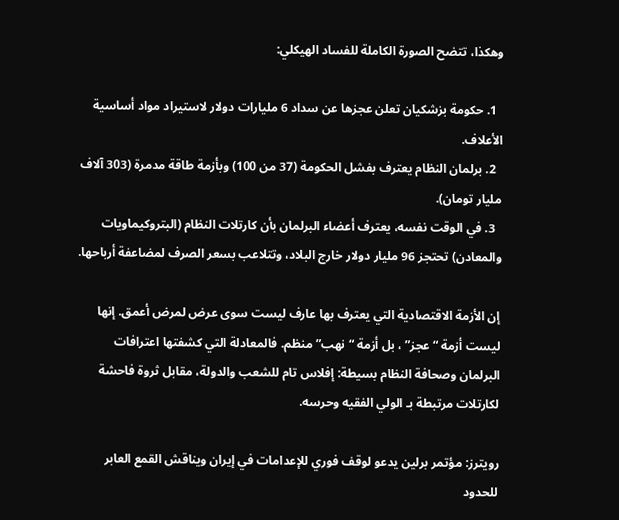وهكذا، تتضح الصورة الكاملة للفساد الهيكلي:

  1. حكومة بزشكيان تعلن عجزها عن سداد 6 مليارات دولار لاستيراد مواد أساسية الأعلاف.
  2. برلمان النظام يعترف بفشل الحكومة (37 من 100) وبأزمة طاقة مدمرة (303 آلاف مليار تومان).
  3. في الوقت نفسه، يعترف أعضاء البرلمان بأن كارتلات النظام (البتروكيماويات والمعادن) تحتجز 96 مليار دولار خارج البلاد، وتتلاعب بسعر الصرف لمضاعفة أرباحها.

إن الأزمة الاقتصادية التي يعترف بها عارف ليست سوى عرض لمرض أعمق. إنها ليست أزمة “عجز” ، بل أزمة “نهب” منظم. فالمعادلة التي كشفتها اعترافات البرلمان وصحافة النظام بسيطة: إفلاس تام للشعب والدولة، مقابل ثروة فاحشة لكارتلات مرتبطة بـ الولي الفقيه وحرسه.

رويترز: مؤتمر برلين يدعو لوقف فوري للإعدامات في إيران ويناقش القمع العابر للحدود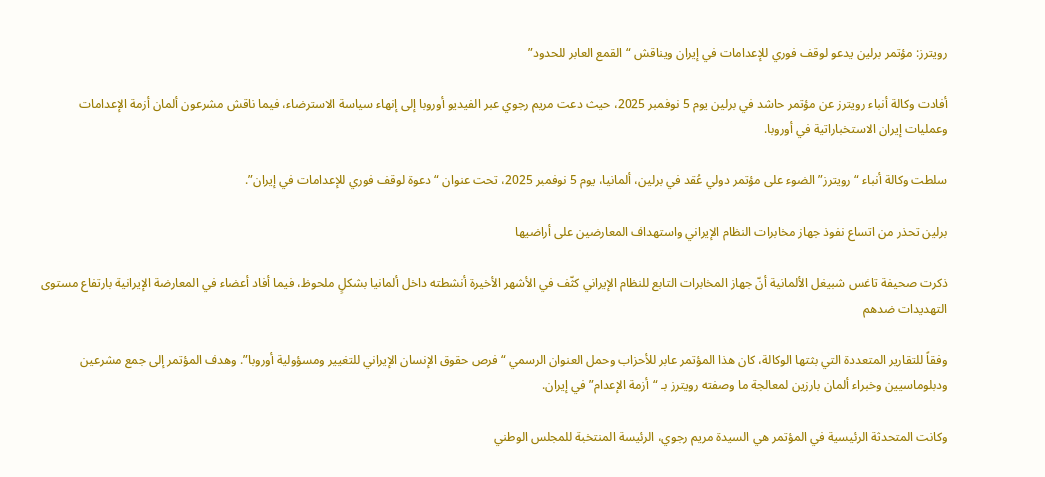رويترز: مؤتمر برلين يدعو لوقف فوري للإعدامات في إيران ويناقش “القمع العابر للحدود”

أفادت وكالة أنباء رويترز عن مؤتمر حاشد في برلين يوم 5 نوفمبر 2025، حيث دعت مريم رجوي عبر الفيديو أوروبا إلى إنهاء سياسة الاسترضاء، فيما ناقش مشرعون ألمان أزمة الإعدامات وعمليات إيران الاستخباراتية في أوروبا.

سلطت وكالة أنباء “رويترز” الضوء على مؤتمر دولي عُقد في برلين، ألمانيا، يوم 5 نوفمبر 2025، تحت عنوان “دعوة لوقف فوري للإعدامات في إيران”.

برلين تحذر من اتساع نفوذ جهاز مخابرات النظام الإيراني واستهداف المعارضين على أراضيها

ذكرت صحيفة تاغس شبيغل الألمانية أنّ جهاز المخابرات التابع للنظام الإيراني كثّف في الأشهر الأخيرة أنشطته داخل ألمانيا بشكلٍ ملحوظ، فيما أفاد أعضاء في المعارضة الإيرانية بارتفاع مستوى التهديدات ضدهم

وفقاً للتقارير المتعددة التي بثتها الوكالة، كان هذا المؤتمر عابر للأحزاب وحمل العنوان الرسمي “فرص حقوق الإنسان الإيراني للتغيير ومسؤولية أوروبا”. وهدف المؤتمر إلى جمع مشرعين ودبلوماسيين وخبراء ألمان بارزين لمعالجة ما وصفته رويترز بـ “أزمة الإعدام” في إيران.

وكانت المتحدثة الرئيسية في المؤتمر هي السيدة مريم رجوي، الرئيسة المنتخبة للمجلس الوطني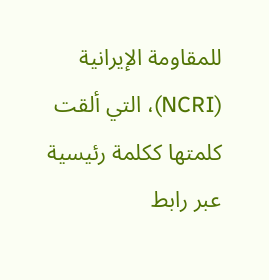للمقاومة الإيرانية (NCRI)، التي ألقت كلمتها ككلمة رئيسية عبر رابط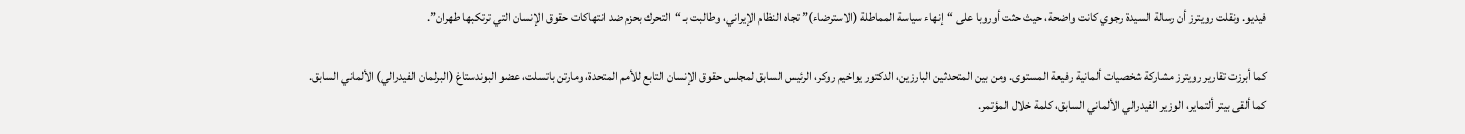فيديو. ونقلت رويترز أن رسالة السيدة رجوي كانت واضحة، حيث حثت أوروبا على “إنهاء سياسة المماطلة (الاسترضاء)” تجاه النظام الإيراني، وطالبت بـ “التحرك بحزم ضد انتهاكات حقوق الإنسان التي ترتكبها طهران”.

كما أبرزت تقارير رويترز مشاركة شخصيات ألمانية رفيعة المستوى. ومن بين المتحدثين البارزين، الدكتور يواخيم روكر، الرئيس السابق لمجلس حقوق الإنسان التابع للأمم المتحدة، ومارتن باتسلت، عضو البوندستاغ (البرلمان الفيدرالي) الألماني السابق. كما ألقى بيتر ألتماير، الوزير الفيدرالي الألماني السابق، كلمة خلال المؤتمر.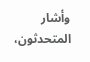وأشار المتحدثون،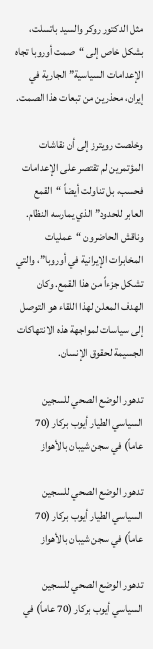مثل الدكتور روكر والسيد باتسلت، بشكل خاص إلى “صمت أوروبا تجاه الإعدامات السياسية” الجارية في إيران، محذرين من تبعات هذا الصمت.

وخلصت رويترز إلى أن نقاشات المؤتمرين لم تقتصر على الإعدامات فحسب، بل تناولت أيضاً “القمع العابر للحدود” الذي يمارسه النظام. وناقش الحاضرون “عمليات المخابرات الإيرانية في أوروبا”، والتي تشكل جزءاً من هذا القمع. وكان الهدف المعلن لهذا اللقاء هو التوصل إلى سياسات لمواجهة هذه الانتهاكات الجسيمة لحقوق الإنسان.

تدهور الوضع الصحي للسجين السياسي الطيار أيوب بركار (70 عاماً) في سجن شيبان بالأهواز

تدهور الوضع الصحي للسجين السياسي الطيار أيوب بركار (70 عاماً) في سجن شيبان بالأهواز

تدهور الوضع الصحي للسجين السياسي أيوب بركار (70 عاماً) في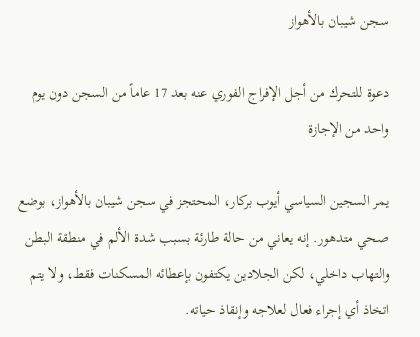سجن شيبان بالأهواز

دعوة للتحرك من أجل الإفراج الفوري عنه بعد 17 عاماً من السجن دون يوم واحد من الإجازة

يمر السجين السياسي أيوب بركار، المحتجز في سجن شيبان بالأهواز، بوضع صحي متدهور. إنه يعاني من حالة طارئة بسبب شدة الألم في منطقة البطن والتهاب داخلي، لكن الجلادين يكتفون بإعطائه المسكنات فقط، ولا يتم اتخاذ أي إجراء فعال لعلاجه وإنقاذ حياته.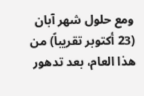ومع حلول شهر آبان (23 أكتوبر تقريباً) من هذا العام، بعد تدهور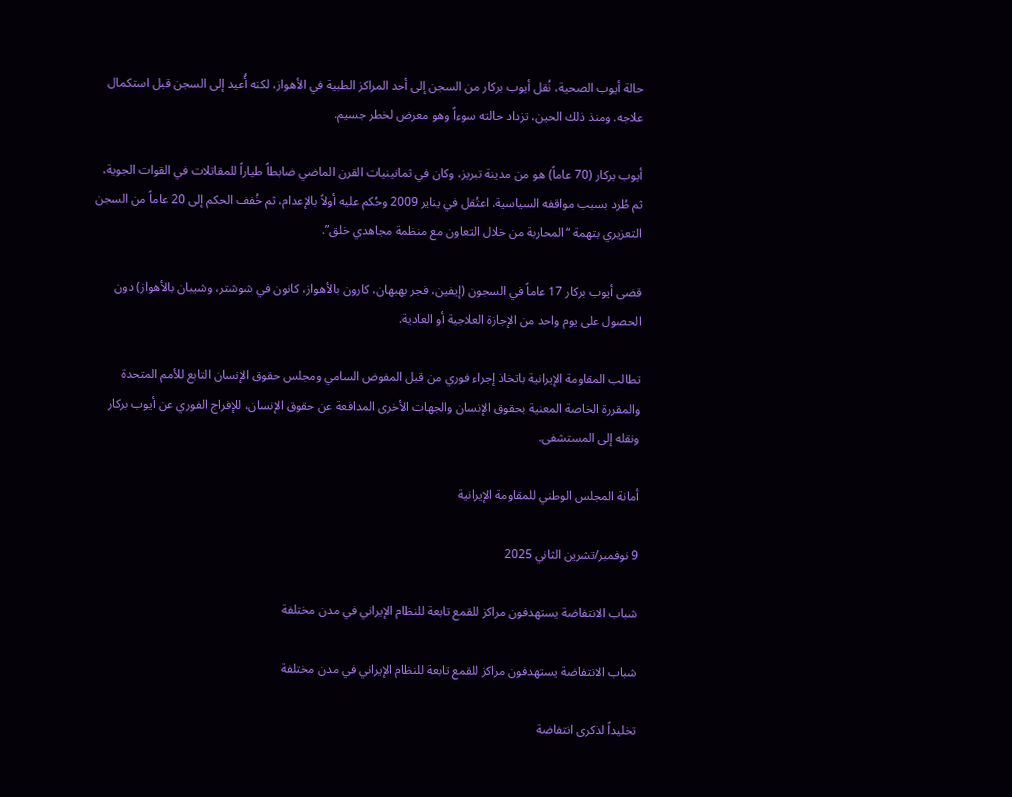حالة أيوب الصحية، نُقل أيوب بركار من السجن إلى أحد المراكز الطبية في الأهواز، لكنه أُعيد إلى السجن قبل استكمال علاجه. ومنذ ذلك الحين، تزداد حالته سوءاً وهو معرض لخطر جسيم.

أيوب بركار (70 عاماً) هو من مدينة تبريز، وكان في ثمانينيات القرن الماضي ضابطاً طياراً للمقاتلات في القوات الجوية، ثم طُرد بسبب مواقفه السياسية. اعتُقل في يناير 2009 وحُكم عليه أولاً بالإعدام، ثم خُفف الحكم إلى 20 عاماً من السجن التعزيري بتهمة “المحاربة من خلال التعاون مع منظمة مجاهدي خلق”.

قضى أيوب بركار 17 عاماً في السجون (إيفين، فجر بهبهان، كارون بالأهواز، كانون في شوشتر، وشيبان بالأهواز) دون الحصول على يوم واحد من الإجازة العلاجية أو العادية.

تطالب المقاومة الإيرانية باتخاذ إجراء فوري من قبل المفوض السامي ومجلس حقوق الإنسان التابع للأمم المتحدة والمقررة الخاصة المعنية بحقوق الإنسان والجهات الأخرى المدافعة عن حقوق الإنسان، للإفراج الفوري عن أيوب بركار ونقله إلى المستشفى.

أمانة المجلس الوطني للمقاومة الإيرانية

9 نوفمبر/تشرين الثاني 2025

شباب الانتفاضة يستهدفون مراكز للقمع تابعة للنظام الإيراني في مدن مختلفة

شباب الانتفاضة يستهدفون مراكز للقمع تابعة للنظام الإيراني في مدن مختلفة

تخليداً لذكرى انتفاضة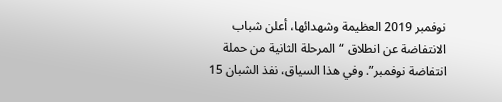نوفمبر 2019 العظيمة وشهدائها، أعلن شباب الانتفاضة عن انطلاق “المرحلة الثانية من حملة انتفاضة نوفمبر”. وفي هذا السياق، نفذ الشبان 15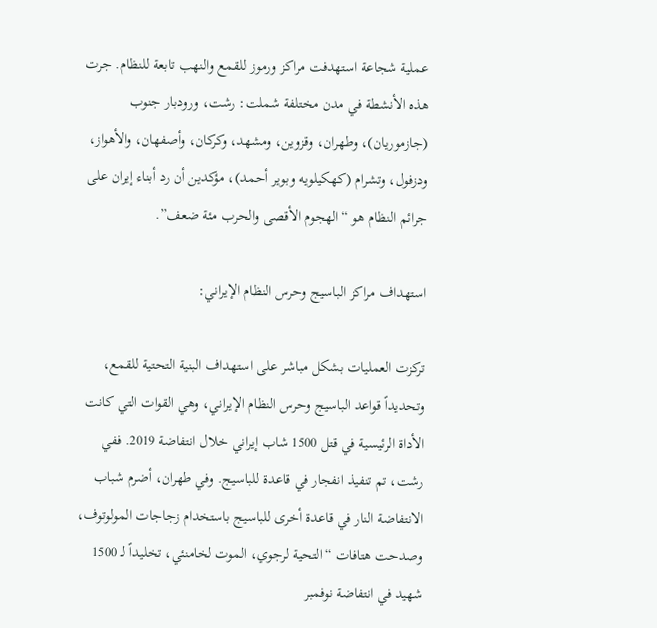عملية شجاعة استهدفت مراكز ورموز للقمع والنهب تابعة للنظام. جرت هذه الأنشطة في مدن مختلفة شملت: رشت، ورودبار جنوب (جازموريان)، وطهران، وقزوين، ومشهد، وكركان، وأصفهان، والأهواز، ودزفول، وتشرام (كهكيلويه وبوير أحمد)، مؤكدين أن رد أبناء إيران على جرائم النظام هو “الهجوم الأقصى والحرب مئة ضعف”.

استهداف مراكز الباسيج وحرس النظام الإيراني:

تركزت العمليات بشكل مباشر على استهداف البنية التحتية للقمع، وتحديداً قواعد الباسيج وحرس النظام الإيراني، وهي القوات التي كانت الأداة الرئيسية في قتل 1500 شاب إيراني خلال انتفاضة 2019. ففي رشت، تم تنفيذ انفجار في قاعدة للباسيج. وفي طهران، أضرم شباب الانتفاضة النار في قاعدة أخرى للباسيج باستخدام زجاجات المولوتوف، وصدحت هتافات “التحية لرجوي، الموت لخامنئي، تخليداً لـ 1500 شهيد في انتفاضة نوفمبر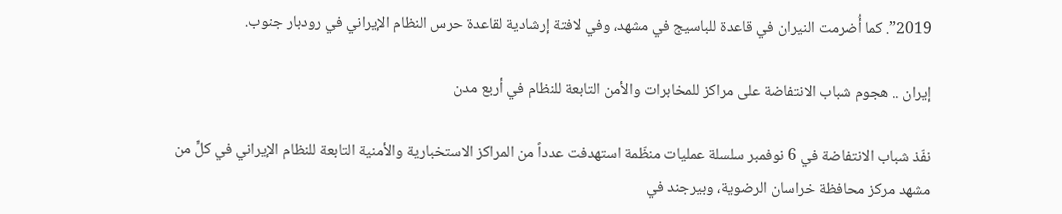2019”. كما أُضرمت النيران في قاعدة للباسيج في مشهد، وفي لافتة إرشادية لقاعدة حرس النظام الإيراني في رودبار جنوب.

إيران .. هجوم شباب الانتفاضة على مراكز للمخابرات والأمن التابعة للنظام في أربع مدن

نفّذ شباب الانتفاضة في 6 نوفمبر سلسلة عمليات منظّمة استهدفت عدداً من المراكز الاستخبارية والأمنية التابعة للنظام الإيراني في كلٍّ من مشهد مركز محافظة خراسان الرضوية، وبيرجند في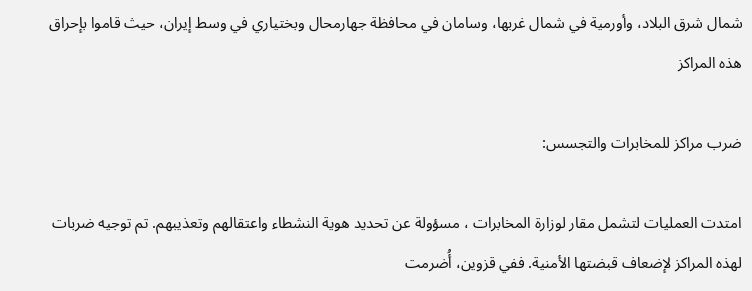شمال شرق البلاد، وأورمية في شمال غربها، وسامان في محافظة جهارمحال وبختياري في وسط إيران، حيث قاموا بإحراق هذه المراكز

ضرب مراكز للمخابرات والتجسس:

امتدت العمليات لتشمل مقار لوزارة المخابرات ، مسؤولة عن تحديد هوية النشطاء واعتقالهم وتعذيبهم. تم توجيه ضربات لهذه المراكز لإضعاف قبضتها الأمنية. ففي قزوين، أُضرمت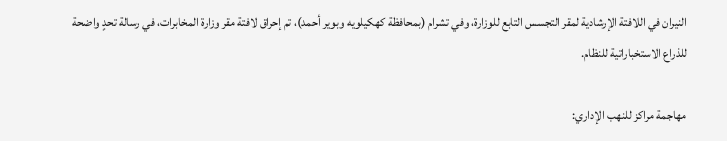النيران في اللافتة الإرشادية لمقر التجسس التابع للوزارة، وفي تشرام (بمحافظة كهكيلويه وبوير أحمد)، تم إحراق لافتة مقر وزارة المخابرات، في رسالة تحدٍ واضحة للذراع الاستخباراتية للنظام.

مهاجمة مراكز للنهب الإداري: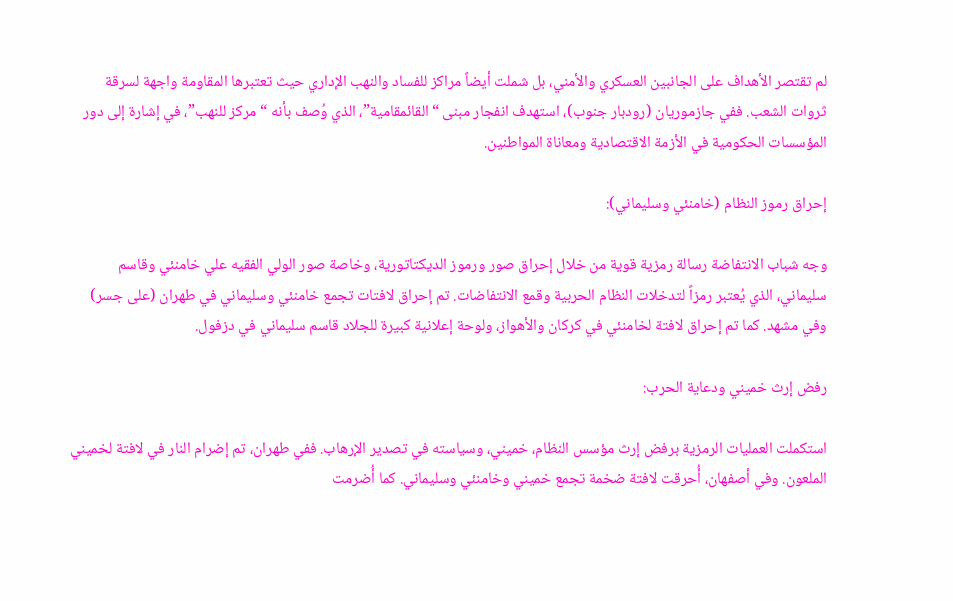لم تقتصر الأهداف على الجانبين العسكري والأمني، بل شملت أيضاً مراكز للفساد والنهب الإداري حیث تعتبرها المقاومة واجهة لسرقة ثروات الشعب. ففي جازموريان (رودبار جنوب)، استهدف انفجار مبنى “القائمقامية”، الذي وُصف بأنه “مركز للنهب”، في إشارة إلى دور المؤسسات الحكومية في الأزمة الاقتصادية ومعاناة المواطنين.

إحراق رموز النظام (خامنئي وسليماني):

وجه شباب الانتفاضة رسالة رمزية قوية من خلال إحراق صور ورموز الديكتاتورية، وخاصة صور الولي الفقيه علي خامنئي وقاسم سليماني، الذي يُعتبر رمزاً لتدخلات النظام الحربية وقمع الانتفاضات. تم إحراق لافتات تجمع خامنئي وسليماني في طهران (على جسر) وفي مشهد. كما تم إحراق لافتة لخامنئي في كركان والأهواز، ولوحة إعلانية كبيرة للجلاد قاسم سليماني في دزفول.

رفض إرث خميني ودعاية الحرب:

استكملت العمليات الرمزية برفض إرث مؤسس النظام، خميني، وسياسته في تصدير الإرهاب. ففي طهران، تم إضرام النار في لافتة لخميني الملعون. وفي أصفهان، أُحرقت لافتة ضخمة تجمع خميني وخامنئي وسليماني. كما أُضرمت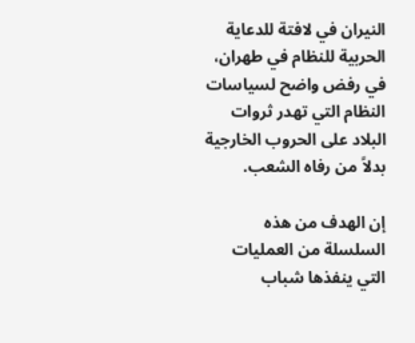النيران في لافتة للدعاية الحربية للنظام في طهران، في رفض واضح لسياسات النظام التي تهدر ثروات البلاد على الحروب الخارجية بدلاً من رفاه الشعب.

إن الهدف من هذه السلسلة من العمليات التي ينفذها شباب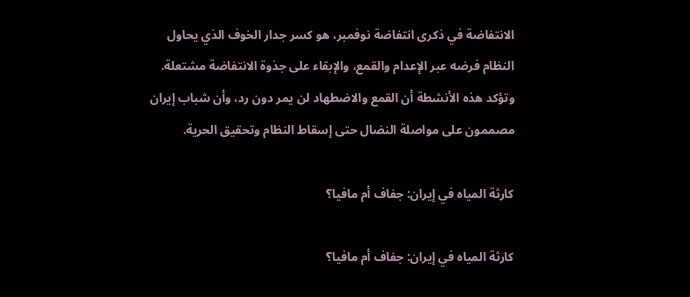الانتفاضة في ذكرى انتفاضة نوفمبر، هو كسر جدار الخوف الذي يحاول النظام فرضه عبر الإعدام والقمع، والإبقاء على جذوة الانتفاضة مشتعلة. وتؤكد هذه الأنشطة أن القمع والاضطهاد لن يمر دون رد، وأن شباب إيران مصممون على مواصلة النضال حتى إسقاط النظام وتحقيق الحرية.

كارثة المياه في إيران: جفاف أم مافيا؟

كارثة المياه في إيران: جفاف أم مافيا؟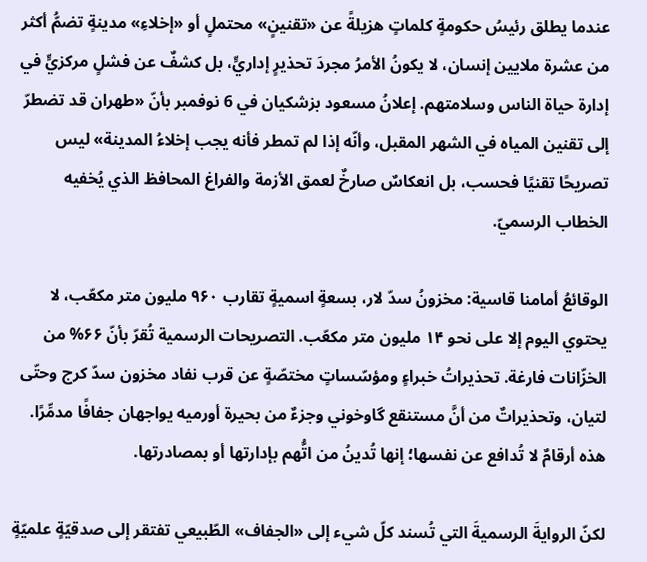عندما یطلق رئيسُ حكومةٍ كلماتٍ هزيلةً عن «تقنينٍ» محتملٍ أو «إخلاءِ» مدينةٍ تضمُّ أكثر من عشرة ملايين إنسان، لا يكونُ الأمرُ مجردَ تحذيرٍ إداريٍّ، بل كشفٌ عن فشلٍ مركزيٍّ في إدارة حياة الناس وسلامتهم. إعلانُ مسعود بزشکیان في 6 نوفمبر بأنّ «طهران قد تضطرّ إلى تقنين المياه في الشهر المقبل، وأنّه إذا لم تمطر فأنه يجب إخلاءُ المدينة» ليس تصريحًا تقنيًا فحسب، بل انعكاسٌ صارخٌ لعمق الأزمة والفراغ المحافظ الذي يُخفيه الخطاب الرسميّ.

الوقائعُ أمامنا قاسية: مخزونُ سدّ لار، بسعةٍ اسميةٍ تقارب ۹۶۰ مليون متر مكعّب، لا يحتوي اليوم إلا على نحو ۱۴ مليون متر مكعّب. التصريحات الرسمية تُقرّ بأنّ ۶۶% من الخزّانات فارغة. تحذيراتُ خبراءٍ ومؤسّساتٍ مختصّةٍ عن قرب نفاد مخزون سدّ كرج وحتّى لتيان، وتحذيراتٌ من أنَّ مستنقع گاوخوني وجزءٌ من بحيرة أورميه يواجهان جفافًا مدمِّرًا. هذه أرقامٌ لا تُدافع عن نفسها؛ إنها تُدينُ من اتُّهم بإدارتها أو بمصادرتها.

لكنّ الروايةَ الرسميةَ التي تُسند كلّ شيء إلى «الجفاف» الطّبيعي تفتقر إلى صدقيّةٍ علميّةٍ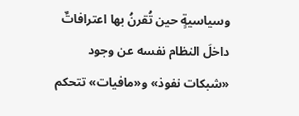وسياسيةٍ حين تُقرنُ بها اعترافاتٌ داخلَ النظام نفسه عن وجود «شبكات نفوذ» و«مافيات» تتحكم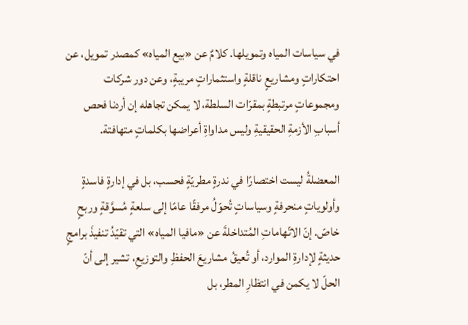في سياسات المياه وتمويلها. كلامٌ عن «بيع المياه» كمصدر تمويل، عن احتكاراتٍ ومشاريعٍ ناقلةٍ واستثماراتٍ مريبةٍ، وعن دور شركات ومجموعاتٍ مرتبطةٍ بمقرّات السلطة، لا يمكن تجاهله إن أردنا فحص أسبابِ الأزمةِ الحقيقيةِ وليس مداواةِ أعراضها بكلماتٍ متهافتة.

المعضلةُ ليست اختصارًا في ندرةٍ مطريّةٍ فحسب، بل في إدارةٍ فاسدةٍ وأولوياتٍ منحرفةٍ وسياساتٍ تُحوّلُ مرفقًا عامًا إلى سلعةٍ مُسوَّقةٍ وربحٍ خاصّ. إنّ الاتّهاماتِ المُتداخلةَ عن «مافيا المياه» التي تقيّدُ تنفيذَ برامجٍ حديثةٍ لإدارةِ الموارد، أو تُعيقُ مشاريعَ الحفظِ والتوزيعِ، تشير إلى أنّ الحلّ لا يكمن في انتظارِ المطر، بل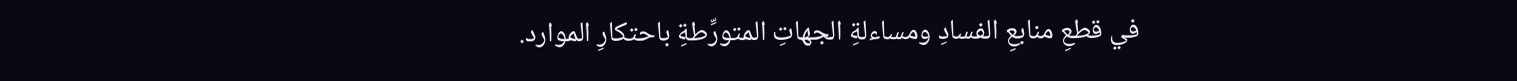في قطعِ منابعِ الفسادِ ومساءلةِ الجهاتِ المتورِّطةِ باحتكارِ الموارد.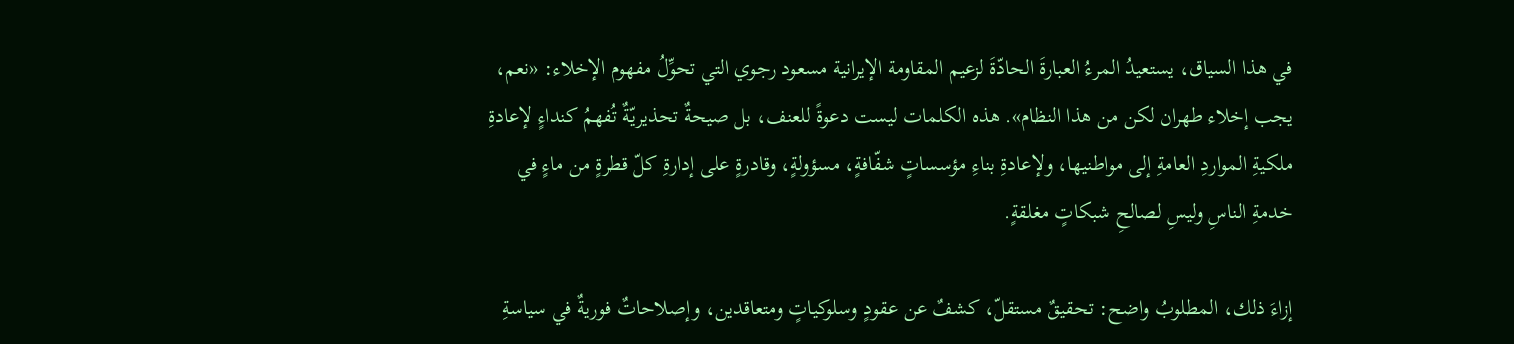في هذا السياق، يستعيدُ المرءُ العبارةَ الحادّةَ لزعيم المقاومة الإيرانية مسعود رجوي التي تحوِّلُ مفهوم الإخلاء: «نعم، يجب إخلاء طهران لكن من هذا النظام». هذه الكلمات ليست دعوةً للعنف، بل صيحةٌ تحذيريّةٌ تُفهمُ كنداءٍ لإعادةِ ملكيةِ المواردِ العامةِ إلى مواطنيها، ولإعادةِ بناءِ مؤسساتٍ شفّافةٍ، مسؤولةٍ، وقادرةٍ على إدارةِ كلّ قطرةٍ من ماءٍ في خدمةِ الناسِ وليسِ لصالحِ شبكاتٍ مغلقةٍ.

إزاءَ ذلك، المطلوبُ واضح: تحقيقٌ مستقلّ، كشفٌ عن عقودٍ وسلوكياتٍ ومتعاقدين، وإصلاحاتٌ فوريةٌ في سياسةِ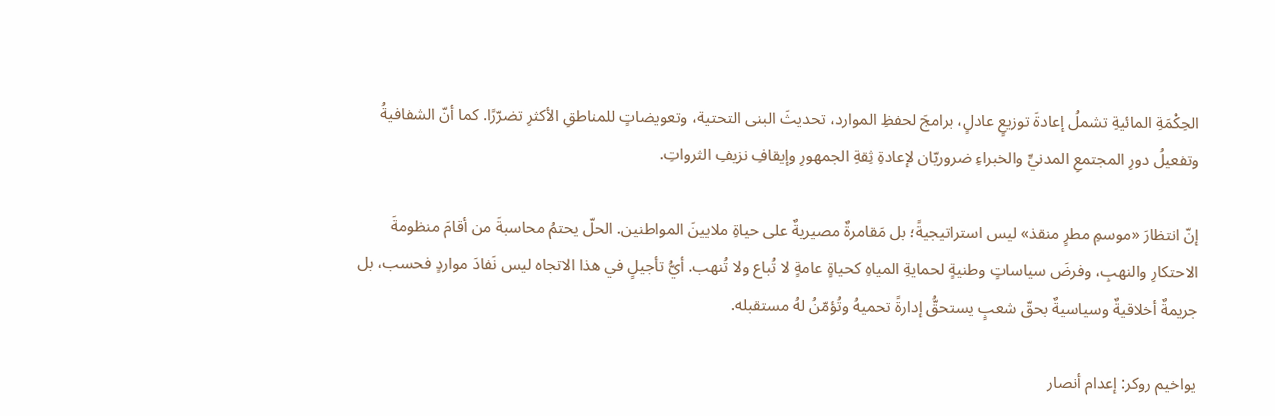الحِكْمَةِ المائيةِ تشملُ إعادةَ توزيعٍ عادلٍ، برامجَ لحفظِ الموارد، تحديثَ البنى التحتية، وتعويضاتٍ للمناطقِ الأكثرِ تضرّرًا. كما أنّ الشفافيةُ وتفعيلُ دورِ المجتمعِ المدنيِّ والخبراءِ ضروريّان لإعادةِ ثِقةِ الجمهورِ وإيقافِ نزيفِ الثرواتِ.

إنّ انتظارَ «موسمِ مطرٍ منقذ» ليس استراتيجيةً؛ بل مَقامرةٌ مصيريةٌ على حياةِ ملايينَ المواطنين. الحلّ يحتمُ محاسبةَ من أقامَ منظومةَ الاحتكارِ والنهبِ، وفرضَ سياساتٍ وطنيةٍ لحمايةِ المياهِ كحياةٍ عامةٍ لا تُباع ولا تُنهب. أيُّ تأجيلٍ في هذا الاتجاه ليس نَفادَ مواردٍ فحسب، بل جريمةٌ أخلاقيةٌ وسياسيةٌ بحقّ شعبٍ يستحقُّ إدارةً تحميهُ وتُؤمّنُ لهُ مستقبله.

يواخيم روكر: إعدام أنصار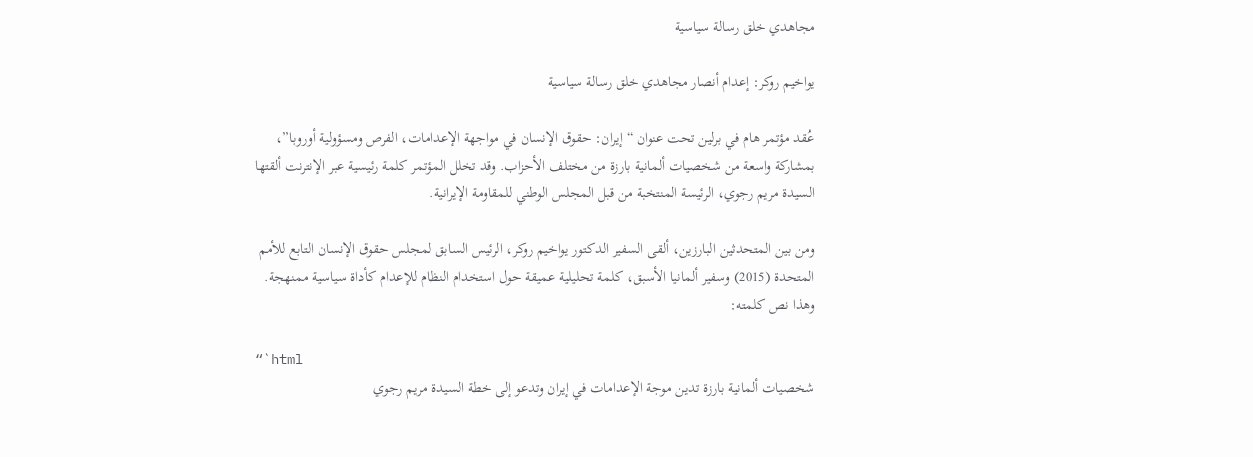مجاهدي خلق رسالة سياسية

يواخيم روكر: إعدام أنصار مجاهدي خلق رسالة سياسية

عُقد مؤتمر هام في برلين تحت عنوان “إيران: حقوق الإنسان في مواجهة الإعدامات، الفرص ومسؤولية أوروبا”، بمشاركة واسعة من شخصيات ألمانية بارزة من مختلف الأحزاب. وقد تخلل المؤتمر كلمة رئيسية عبر الإنترنت ألقتها السيدة مريم رجوي، الرئيسة المنتخبة من قبل المجلس الوطني للمقاومة الإيرانية.

ومن بين المتحدثين البارزين، ألقى السفير الدكتور يواخيم روكر، الرئيس السابق لمجلس حقوق الإنسان التابع للأمم المتحدة (2015) وسفير ألمانيا الأسبق، كلمة تحليلية عميقة حول استخدام النظام للإعدام كأداة سياسية ممنهجة. وهذا نص كلمته:

“`html
شخصيات ألمانية بارزة تدين موجة الإعدامات في إيران وتدعو إلى خطة السيدة مريم رجوي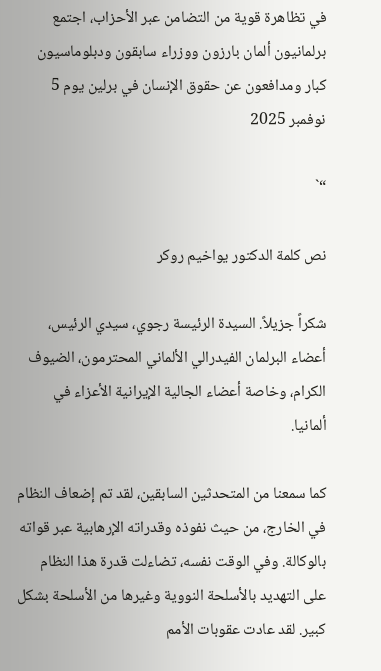في تظاهرة قوية من التضامن عبر الأحزاب، اجتمع برلمانيون ألمان بارزون ووزراء سابقون ودبلوماسيون كبار ومدافعون عن حقوق الإنسان في برلين يوم 5 نوفمبر 2025

“`

نص كلمة الدكتور يواخيم روكر

شكراً جزيلاً. السيدة الرئيسة رجوي، سيدي الرئيس، أعضاء البرلمان الفيدرالي الألماني المحترمون، الضيوف الكرام، وخاصة أعضاء الجالية الإيرانية الأعزاء في ألمانيا.

كما سمعنا من المتحدثين السابقين، لقد تم إضعاف النظام في الخارج، من حيث نفوذه وقدراته الإرهابية عبر قواته بالوكالة. وفي الوقت نفسه، تضاءلت قدرة هذا النظام على التهديد بالأسلحة النووية وغيرها من الأسلحة بشكل كبير. لقد عادت عقوبات الأمم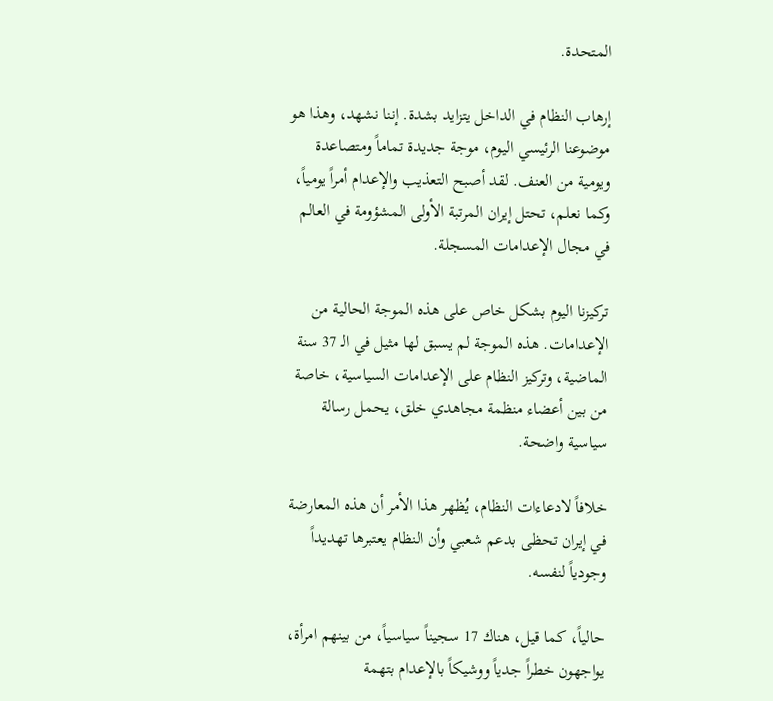المتحدة.

إرهاب النظام في الداخل يتزايد بشدة. إننا نشهد، وهذا هو موضوعنا الرئيسي اليوم، موجة جديدة تماماً ومتصاعدة ويومية من العنف. لقد أصبح التعذيب والإعدام أمراً يومياً، وكما نعلم، تحتل إيران المرتبة الأولى المشؤومة في العالم في مجال الإعدامات المسجلة.

تركيزنا اليوم بشكل خاص على هذه الموجة الحالية من الإعدامات. هذه الموجة لم يسبق لها مثيل في الـ 37 سنة الماضية، وتركيز النظام على الإعدامات السياسية، خاصة من بين أعضاء منظمة مجاهدي خلق، يحمل رسالة سياسية واضحة.

خلافاً لادعاءات النظام، يُظهر هذا الأمر أن هذه المعارضة في إيران تحظى بدعم شعبي وأن النظام يعتبرها تهديداً وجودياً لنفسه.

حالياً، كما قيل، هناك 17 سجيناً سياسياً، من بينهم امرأة، يواجهون خطراً جدياً ووشيكاً بالإعدام بتهمة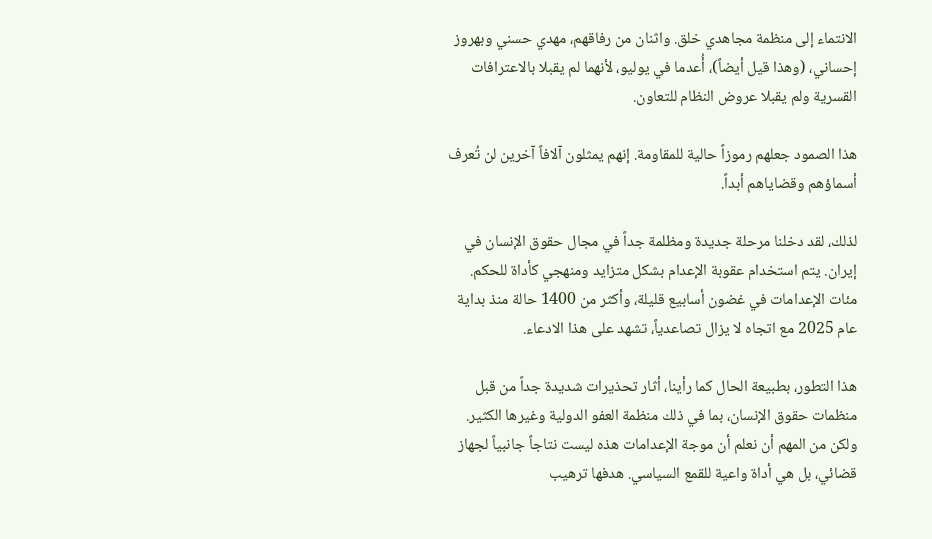الانتماء إلى منظمة مجاهدي خلق. واثنان من رفاقهم، مهدي حسني وبهروز إحساني، (وهذا قيل أيضاً)، أُعدما في يوليو، لأنهما لم يقبلا بالاعترافات القسرية ولم يقبلا عروض النظام للتعاون.

هذا الصمود جعلهم رموزاً حالية للمقاومة. إنهم يمثلون آلافاً آخرين لن تُعرف أسماؤهم وقضاياهم أبداً.

لذلك، لقد دخلنا مرحلة جديدة ومظلمة جداً في مجال حقوق الإنسان في إيران. يتم استخدام عقوبة الإعدام بشكل متزايد ومنهجي كأداة للحكم. مئات الإعدامات في غضون أسابيع قليلة، وأكثر من 1400 حالة منذ بداية عام 2025 مع اتجاه لا يزال تصاعدياً، تشهد على هذا الادعاء.

هذا التطور، بطبيعة الحال كما رأينا، أثار تحذيرات شديدة جداً من قبل منظمات حقوق الإنسان، بما في ذلك منظمة العفو الدولية وغيرها الكثير. ولكن من المهم أن نعلم أن موجة الإعدامات هذه ليست نتاجاً جانبياً لجهاز قضائي، بل هي أداة واعية للقمع السياسي. هدفها ترهيب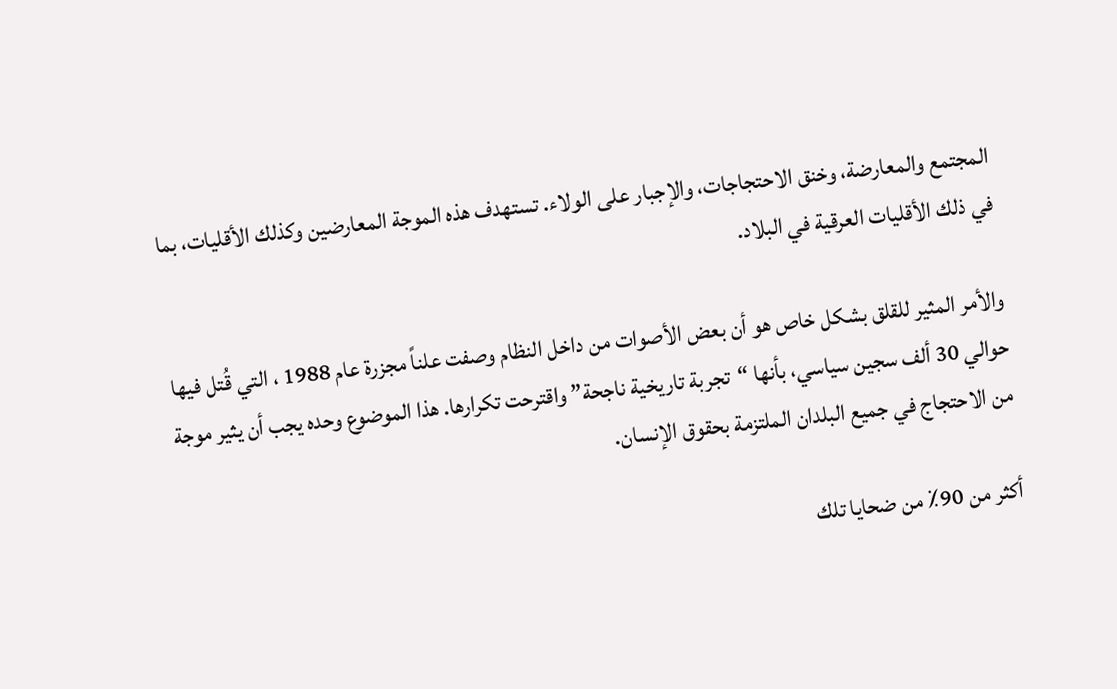المجتمع والمعارضة، وخنق الاحتجاجات، والإجبار على الولاء. تستهدف هذه الموجة المعارضين وكذلك الأقليات، بما في ذلك الأقليات العرقية في البلاد.

والأمر المثير للقلق بشكل خاص هو أن بعض الأصوات من داخل النظام وصفت علناً مجزرة عام 1988 ، التي قُتل فيها حوالي 30 ألف سجين سياسي، بأنها “تجربة تاريخية ناجحة” واقترحت تكرارها. هذا الموضوع وحده يجب أن يثير موجة من الاحتجاج في جميع البلدان الملتزمة بحقوق الإنسان.

أكثر من 90٪ من ضحايا تلك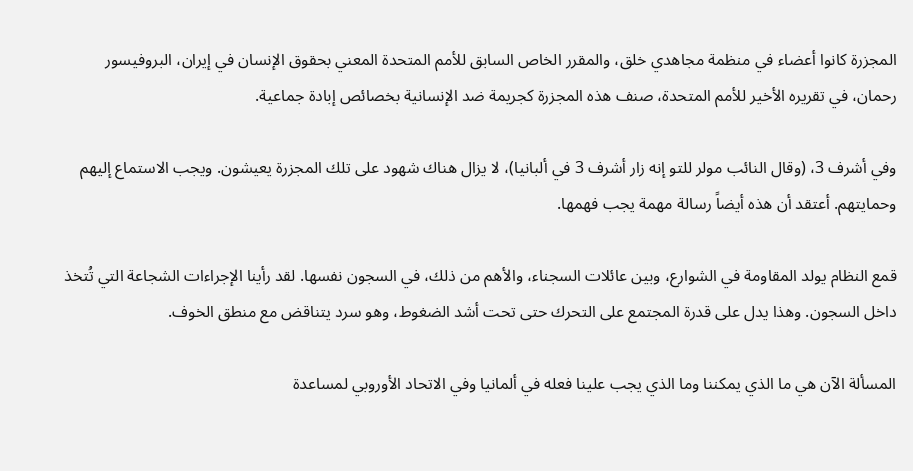المجزرة كانوا أعضاء في منظمة مجاهدي خلق، والمقرر الخاص السابق للأمم المتحدة المعني بحقوق الإنسان في إيران، البروفيسور رحمان، في تقريره الأخير للأمم المتحدة، صنف هذه المجزرة كجريمة ضد الإنسانية بخصائص إبادة جماعية.

وفي أشرف 3، (وقال النائب مولر للتو إنه زار أشرف 3 في ألبانيا)، لا يزال هناك شهود على تلك المجزرة يعيشون. ويجب الاستماع إليهم وحمايتهم. أعتقد أن هذه أيضاً رسالة مهمة يجب فهمها.

قمع النظام يولد المقاومة في الشوارع، وبين عائلات السجناء، والأهم من ذلك، في السجون نفسها. لقد رأينا الإجراءات الشجاعة التي تُتخذ داخل السجون. وهذا يدل على قدرة المجتمع على التحرك حتى تحت أشد الضغوط، وهو سرد يتناقض مع منطق الخوف.

المسألة الآن هي ما الذي يمكننا وما الذي يجب علينا فعله في ألمانيا وفي الاتحاد الأوروبي لمساعدة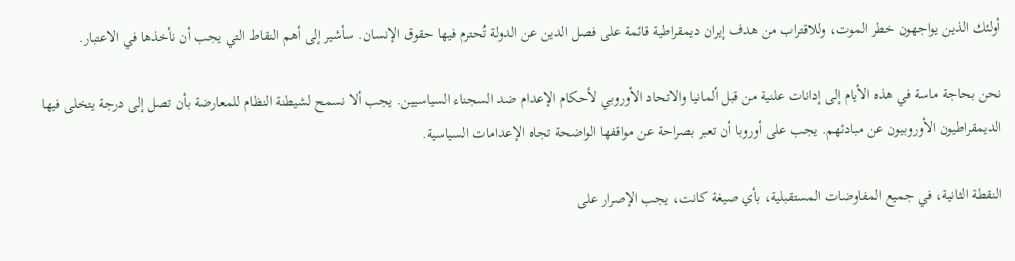أولئك الذين يواجهون خطر الموت، وللاقتراب من هدف إيران ديمقراطية قائمة على فصل الدين عن الدولة تُحترم فيها حقوق الإنسان. سأشير إلى أهم النقاط التي يجب أن نأخذها في الاعتبار.

نحن بحاجة ماسة في هذه الأيام إلى إدانات علنية من قبل ألمانيا والاتحاد الأوروبي لأحكام الإعدام ضد السجناء السياسيين. يجب ألا نسمح لشيطنة النظام للمعارضة بأن تصل إلى درجة يتخلى فيها الديمقراطيون الأوروبيون عن مبادئهم. يجب على أوروبا أن تعبر بصراحة عن مواقفها الواضحة تجاه الإعدامات السياسية.

النقطة الثانية، في جميع المفاوضات المستقبلية، بأي صيغة كانت، يجب الإصرار على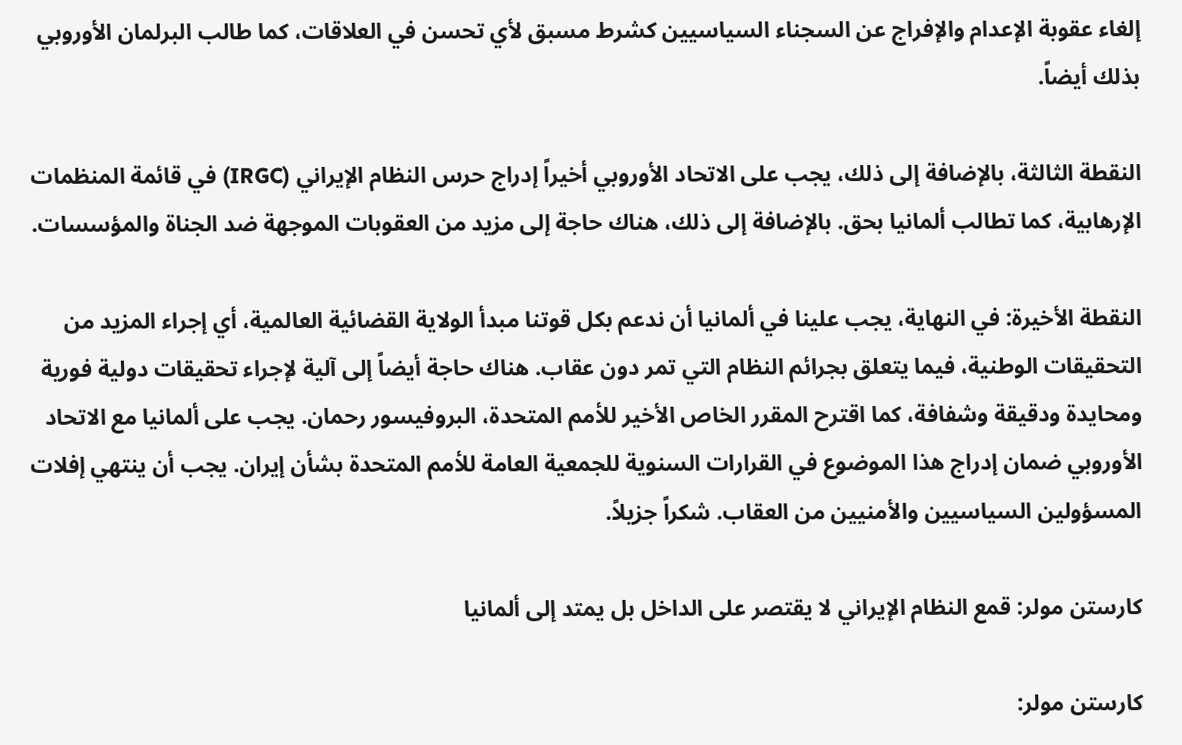إلغاء عقوبة الإعدام والإفراج عن السجناء السياسيين كشرط مسبق لأي تحسن في العلاقات، كما طالب البرلمان الأوروبي بذلك أيضاً.

النقطة الثالثة، بالإضافة إلى ذلك، يجب على الاتحاد الأوروبي أخيراً إدراج حرس النظام الإيراني (IRGC) في قائمة المنظمات الإرهابية، كما تطالب ألمانيا بحق. بالإضافة إلى ذلك، هناك حاجة إلى مزيد من العقوبات الموجهة ضد الجناة والمؤسسات.

النقطة الأخيرة: في النهاية، يجب علينا في ألمانيا أن ندعم بكل قوتنا مبدأ الولاية القضائية العالمية، أي إجراء المزيد من التحقيقات الوطنية، فيما يتعلق بجرائم النظام التي تمر دون عقاب. هناك حاجة أيضاً إلى آلية لإجراء تحقيقات دولية فورية ومحايدة ودقيقة وشفافة، كما اقترح المقرر الخاص الأخير للأمم المتحدة، البروفيسور رحمان. يجب على ألمانيا مع الاتحاد الأوروبي ضمان إدراج هذا الموضوع في القرارات السنوية للجمعية العامة للأمم المتحدة بشأن إيران. يجب أن ينتهي إفلات المسؤولين السياسيين والأمنيين من العقاب. شكراً جزيلاً.

كارستن مولر: قمع النظام الإيراني لا يقتصر على الداخل بل يمتد إلى ألمانيا

كارستن مولر: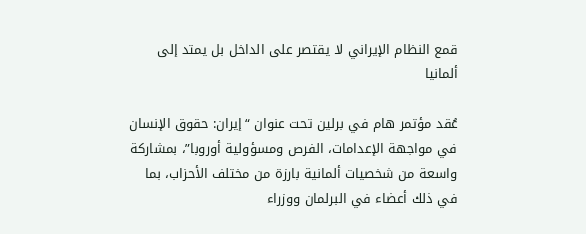قمع النظام الإيراني لا يقتصر على الداخل بل يمتد إلى ألمانيا

عُقد مؤتمر هام في برلين تحت عنوان “إيران: حقوق الإنسان في مواجهة الإعدامات، الفرص ومسؤولية أوروبا”، بمشاركة واسعة من شخصيات ألمانية بارزة من مختلف الأحزاب، بما في ذلك أعضاء في البرلمان ووزراء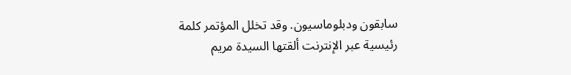سابقون ودبلوماسيون. وقد تخلل المؤتمر كلمة رئيسية عبر الإنترنت ألقتها السيدة مريم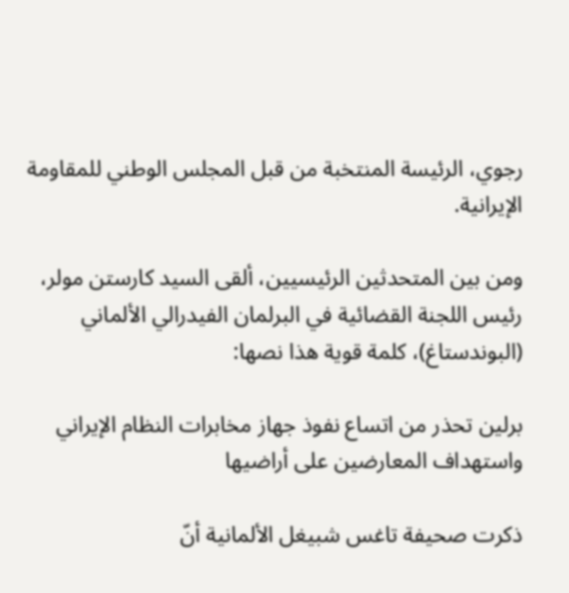رجوي، الرئيسة المنتخبة من قبل المجلس الوطني للمقاومة الإيرانية.

ومن بين المتحدثين الرئيسيين، ألقى السيد كارستن مولر، رئيس اللجنة القضائية في البرلمان الفيدرالي الألماني (البوندستاغ)، كلمة قوية هذا نصها:

برلين تحذر من اتساع نفوذ جهاز مخابرات النظام الإيراني واستهداف المعارضين على أراضيها

ذكرت صحيفة تاغس شبيغل الألمانية أنّ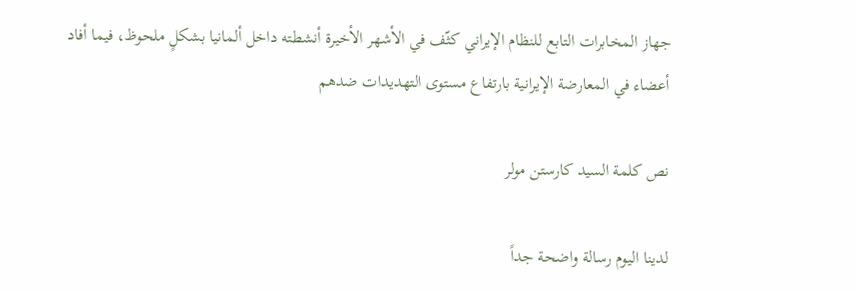جهاز المخابرات التابع للنظام الإيراني كثّف في الأشهر الأخيرة أنشطته داخل ألمانيا بشكلٍ ملحوظ، فيما أفاد أعضاء في المعارضة الإيرانية بارتفاع مستوى التهديدات ضدهم

نص كلمة السيد كارستن مولر

لدينا اليوم رسالة واضحة جداً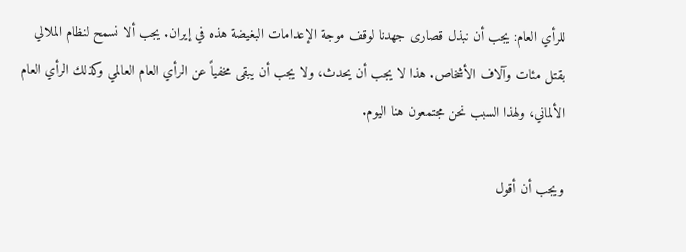للرأي العام: يجب أن نبذل قصارى جهدنا لوقف موجة الإعدامات البغيضة هذه في إيران. يجب ألا نسمح لنظام الملالي بقتل مئات وآلاف الأشخاص. هذا لا يجب أن يحدث، ولا يجب أن يبقى مخفياً عن الرأي العام العالمي وكذلك الرأي العام الألماني، ولهذا السبب نحن مجتمعون هنا اليوم.

ويجب أن أقول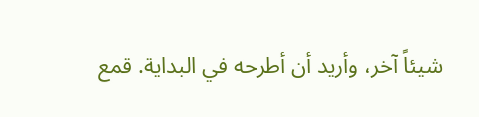شيئاً آخر، وأريد أن أطرحه في البداية. قمع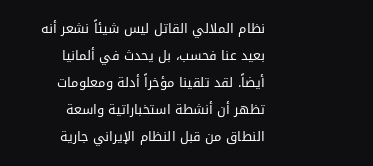نظام الملالي القاتل ليس شيئاً نشعر أنه بعيد عنا فحسب، بل يحدث في ألمانيا أيضاً. لقد تلقينا مؤخراً أدلة ومعلومات تظهر أن أنشطة استخباراتية واسعة النطاق من قبل النظام الإيراني جارية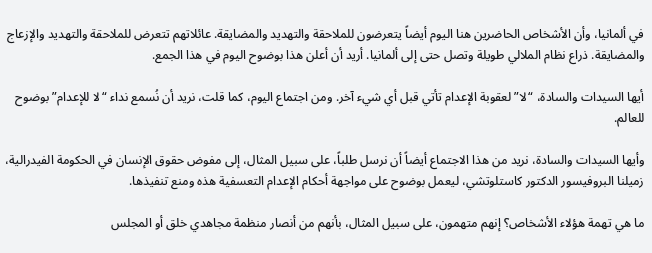في ألمانيا، وأن الأشخاص الحاضرين هنا اليوم أيضاً يتعرضون للملاحقة والتهديد والمضايقة. عائلاتهم تتعرض للملاحقة والتهديد والإزعاج والمضايقة. ذراع نظام الملالي طويلة وتصل حتى إلى ألمانيا. أريد أن أعلن هذا بوضوح اليوم في هذا الجمع.

أيها السيدات والسادة، “لا” لعقوبة الإعدام تأتي قبل أي شيء آخر. ومن اجتماع اليوم، كما قلت، نريد أن نُسمع نداء “لا للإعدام” بوضوح للعالم.

وأيها السيدات والسادة، نريد من هذا الاجتماع أيضاً أن نرسل طلباً، على سبيل المثال، إلى مفوض حقوق الإنسان في الحكومة الفيدرالية، زميلنا البروفيسور الدكتور كاستلوتشي، ليعمل بوضوح على مواجهة أحكام الإعدام التعسفية هذه ومنع تنفيذها.

ما هي تهمة هؤلاء الأشخاص؟ إنهم متهمون، على سبيل المثال، بأنهم من أنصار منظمة مجاهدي خلق أو المجلس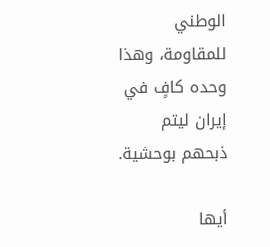الوطني للمقاومة، وهذا وحده كافٍ في إيران ليتم ذبحهم بوحشية.

أيها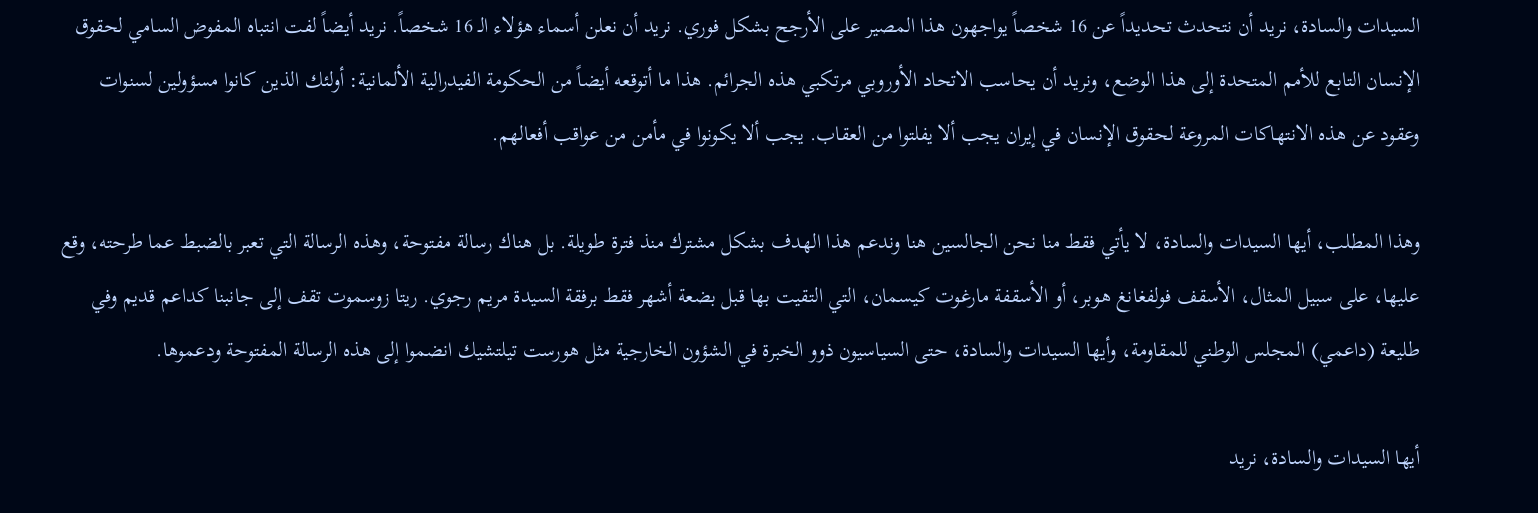السيدات والسادة، نريد أن نتحدث تحديداً عن 16 شخصاً يواجهون هذا المصير على الأرجح بشكل فوري. نريد أن نعلن أسماء هؤلاء الـ 16 شخصاً. نريد أيضاً لفت انتباه المفوض السامي لحقوق الإنسان التابع للأمم المتحدة إلى هذا الوضع، ونريد أن يحاسب الاتحاد الأوروبي مرتكبي هذه الجرائم. هذا ما أتوقعه أيضاً من الحكومة الفيدرالية الألمانية: أولئك الذين كانوا مسؤولين لسنوات وعقود عن هذه الانتهاكات المروعة لحقوق الإنسان في إيران يجب ألا يفلتوا من العقاب. يجب ألا يكونوا في مأمن من عواقب أفعالهم.

وهذا المطلب، أيها السيدات والسادة، لا يأتي فقط منا نحن الجالسين هنا وندعم هذا الهدف بشكل مشترك منذ فترة طويلة. بل هناك رسالة مفتوحة، وهذه الرسالة التي تعبر بالضبط عما طرحته، وقع عليها، على سبيل المثال، الأسقف فولفغانغ هوبر، أو الأسقفة مارغوت كيسمان، التي التقيت بها قبل بضعة أشهر فقط برفقة السيدة مريم رجوي. ريتا زوسموت تقف إلى جانبنا كداعم قديم وفي طليعة (داعمي) المجلس الوطني للمقاومة، وأيها السيدات والسادة، حتى السياسيون ذوو الخبرة في الشؤون الخارجية مثل هورست تيلتشيك انضموا إلى هذه الرسالة المفتوحة ودعموها.

أيها السيدات والسادة، نريد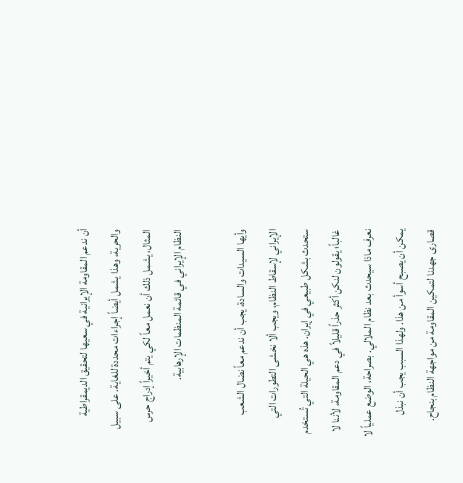أن ندعم المقاومة الإيرانية في سعيها لتحقيق الديمقراطية والحرية، وهذا يشمل أيضاً إجراءات محددة للغاية. على سبيل المثال، يشمل ذلك أن نعمل معاً لكي يتم أخيراً إدراج حرس النظام الإيراني في قائمة المنظمات الإرهابية.

وأيها السيدات والسادة، يجب أن ندعم معاً نضال الشعب الإيراني لإسقاط النظام، ويجب ألا نخشى التطورات التي ستحدث بشكل طبيعي في إيران. هذه هي الحيلة التي تُستخدم غالباً؛ يقولون لنكن أكثر حذراً قليلاً في دعم المقاومة، لأننا لا نعرف ماذا سيحدث بعد نظام الملالي. بصراحة، الوضع عملياً لا يمكن أن يصبح أسوأ من هذا. ولهذا السبب يجب أن نبذل قصارى جهدنا لتمكين المقاومة من مواجهة النظام بنجاح.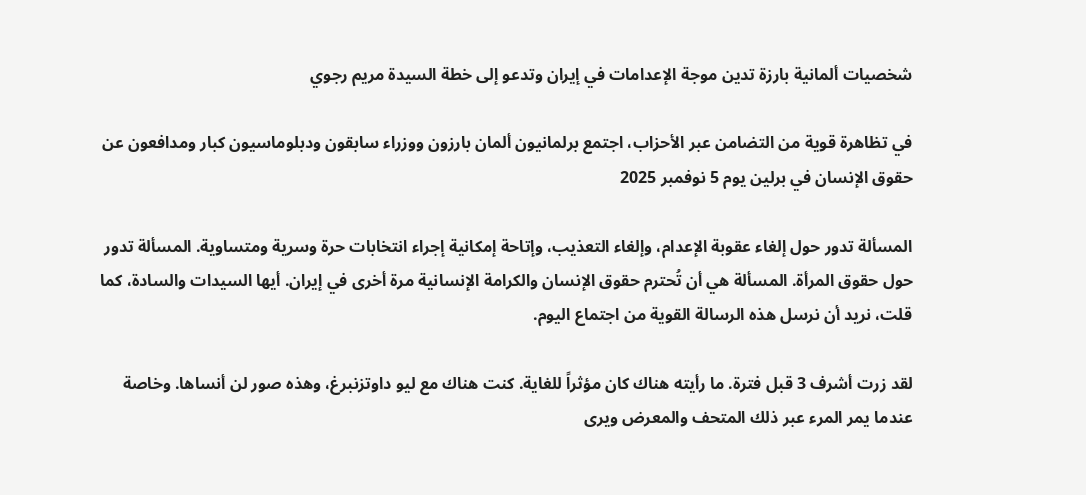شخصيات ألمانية بارزة تدين موجة الإعدامات في إيران وتدعو إلى خطة السيدة مريم رجوي

في تظاهرة قوية من التضامن عبر الأحزاب، اجتمع برلمانيون ألمان بارزون ووزراء سابقون ودبلوماسيون كبار ومدافعون عن حقوق الإنسان في برلين يوم 5 نوفمبر 2025

المسألة تدور حول إلغاء عقوبة الإعدام، وإلغاء التعذيب، وإتاحة إمكانية إجراء انتخابات حرة وسرية ومتساوية. المسألة تدور حول حقوق المرأة. المسألة هي أن تُحترم حقوق الإنسان والكرامة الإنسانية مرة أخرى في إيران. أيها السيدات والسادة، كما قلت، نريد أن نرسل هذه الرسالة القوية من اجتماع اليوم.

لقد زرت أشرف 3 قبل فترة. ما رأيته هناك كان مؤثراً للغاية. كنت هناك مع ليو داوتزنبرغ، وهذه صور لن أنساها. وخاصة عندما يمر المرء عبر ذلك المتحف والمعرض ويرى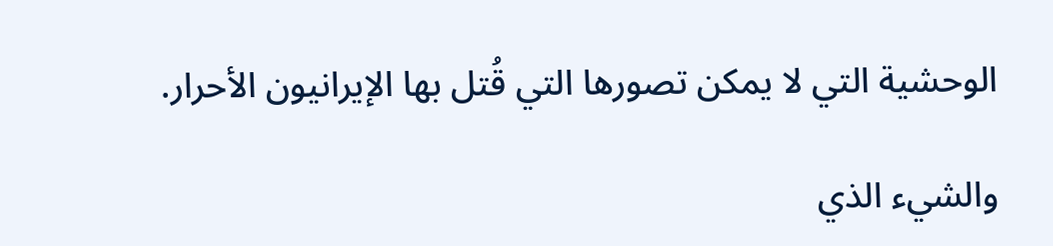الوحشية التي لا يمكن تصورها التي قُتل بها الإيرانيون الأحرار.

والشيء الذي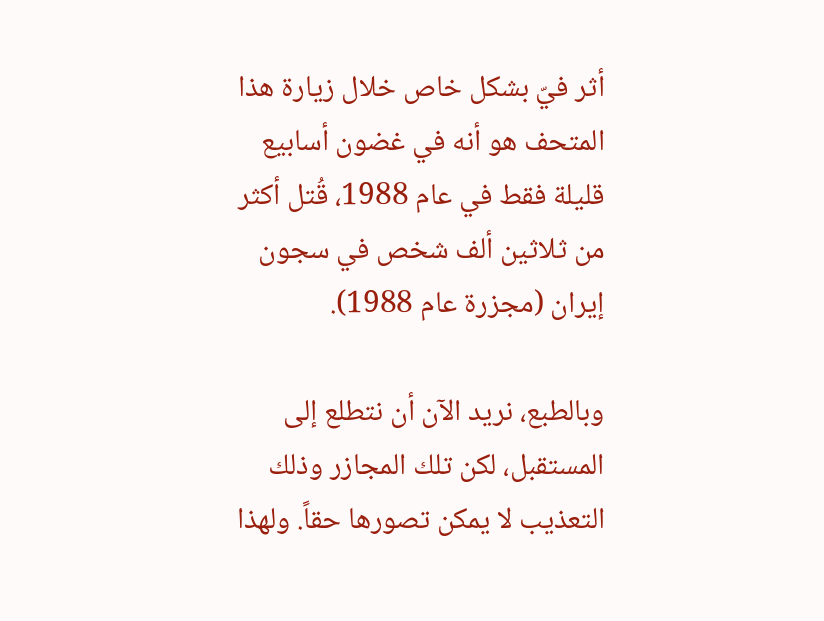أثر فيّ بشكل خاص خلال زيارة هذا المتحف هو أنه في غضون أسابيع قليلة فقط في عام 1988، قُتل أكثر من ثلاثين ألف شخص في سجون إيران (مجزرة عام 1988).

وبالطبع، نريد الآن أن نتطلع إلى المستقبل، لكن تلك المجازر وذلك التعذيب لا يمكن تصورها حقاً. ولهذا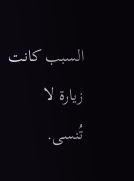السبب كانت زيارة لا تُنسى.